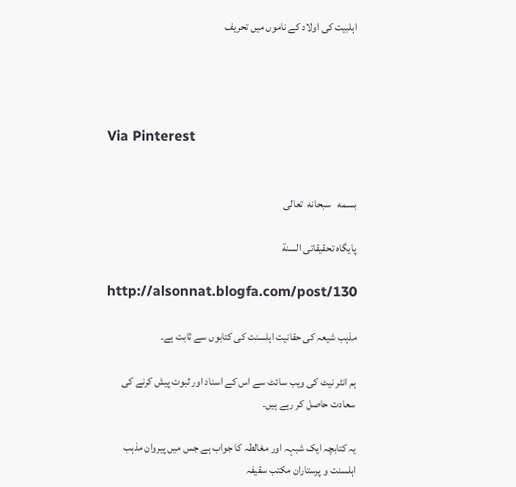اہلبیت کی اولاد کے ناموں میں تحریف




Via Pinterest


بسمه   سبحانه  تعالی

پایگاه تحقیقاتی السنة

http://alsonnat.blogfa.com/post/130

مذہب شیعہ کی حقانیت اہلسنت کی کتابوں سے ثابت ہے۔

ہم انٹر نیٹ کی ویب سائٹ سے اس کے اسناد اور ثبوت پیش کرنے کی سعادت حاصل کر رہے ہیں۔

یہ کتابچہ ایک شبہہ اور مغالطہ کا جواب ہے جس میں پیروان مذہب اہلسنت و پرستاران مکتب سقیفہ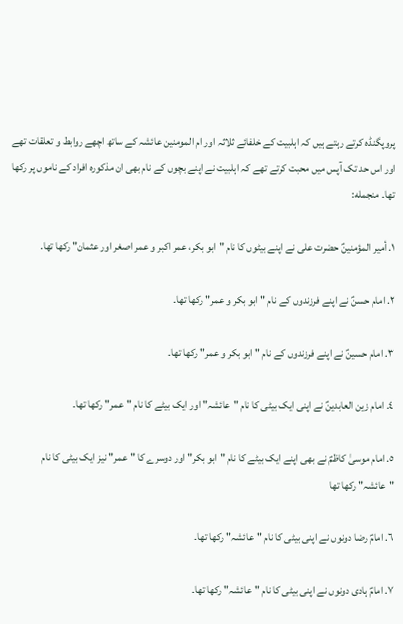پروپگنڈہ کرتے رہتے ہیں کہ اہلبیت کے خلفائے ثلاثہ اور ام المومنین عائشہ کے ساتھ اچھے روابط و تعلقات تھے اور اس حد تک آپس میں محبت کرتے تھے کہ اہلبیت نے اپنے بچوں کے نام بھی ان مذکورہ افراد کے ناموں پر رکھا تھا۔ منجمله:

١. أمير المؤمنينؑ حضرت علی نے اپنے بیٹوں کا نام "ابو بکر، عمر اکبر و عمر اصغر اور عثمان" رکھا تھا.

٢. امام حسنؑ نے اپنے فرزندوں کے نام "ابو بکر و عمر" رکھا تھا۔

٣. امام حسینؑ نے اپنے فرزندوں کے نام "ابو بکر و عمر" رکھا تھا۔

٤. امام زین العابدینؑ نے اپنی ایک بیٹی کا نام "عائشہ" اور ایک بیٹے کا نام "عمر" رکھا تھا۔

٥. امام موسیٰ کاظمؑ نے بھی اپنے ایک بیٹے کا نام "ابو بکر" اور دوسرے کا "عمر" نیز ایک بیٹی کا نام "عائشہ" رکھا تھا

٦. امامؑ رضا دونوں نے اپنی بیٹی کا نام "عائشہ" رکھا تھا۔

٧. امامؑ ہادی دونوں نے اپنی بیٹی کا نام "عائشہ" رکھا تھا۔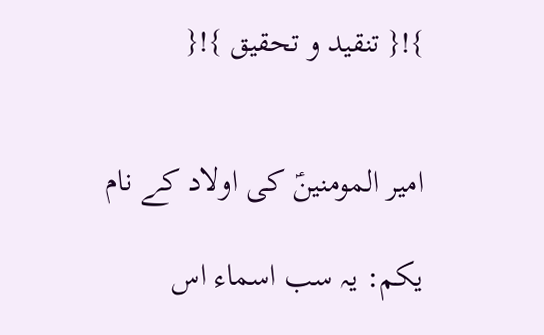}!{ تنقید و تحقیق }!{


امیر المومنینؑ کی اولاد کے نام

یکم: یہ سب اسماء اس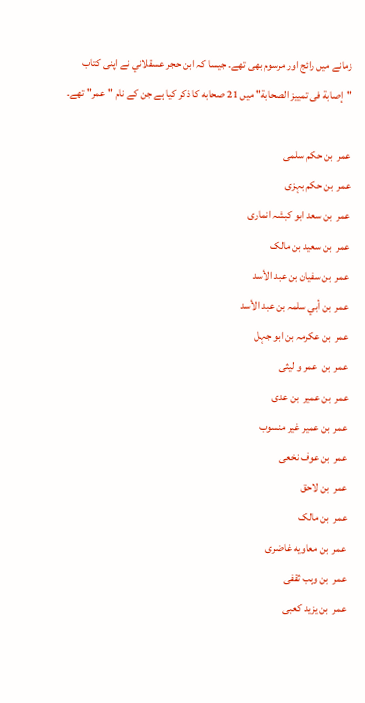زمانے میں رائج اور مرسوم بھی تھے۔ جیسا کہ ابن حجر عسقلاني نے اپنی کتاب "إصابة فی تمییز الصحابة" میں 21 صحابه کا ذکر کیا ہے جن کے نام "عمر" تھے۔

عمر  بن حکم سلمی
عمر  بن حکم بہزی
عمر  بن سعد ابو کبشہ انماری
عمر  بن سعید بن مالک
عمر  بن سفيان بن عبد الأسد
عمر  بن أبي سلمہ بن عبد الأسد
عمر  بن عکرمہ بن ابو جہل
عمر  بن  عمر و لیثی
عمر  بن عمیر  بن عدی
عمر  بن عمیر غیر منسوب
عمر  بن عوف نخعی
عمر  بن لاحق
عمر  بن مالک
عمر  بن معاویه غاضری
عمر  بن وہب ثقفی
عمر  بن یزید کعبی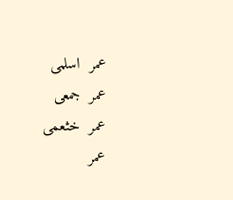عمر  اسلمی
عمر  جمعی
عمر  خثعمی
عمر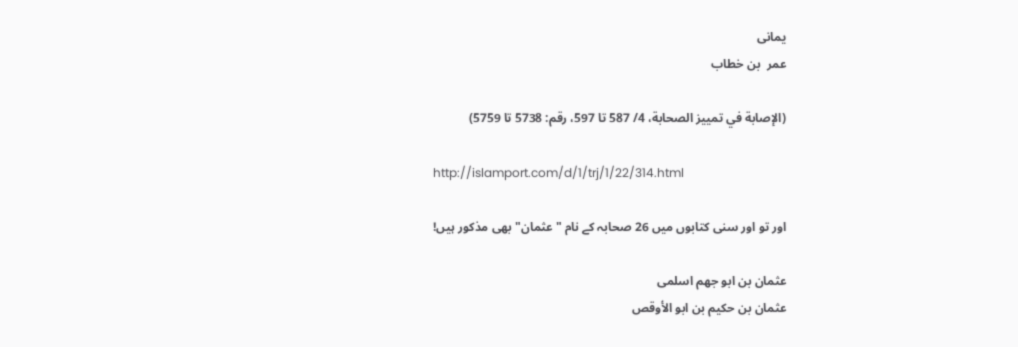یمانی
عمر  بن خطاب

(الإصابة في تمييز الصحابة، 4/ 587 تا 597، رقم: 5738 تا 5759)

http://islamport.com/d/1/trj/1/22/314.html

اور تو اور سنی کتابوں میں 26 صحابہ کے نام "عثمان" بھی مذکور ہیں!

عثمان بن ابو جهم اسلمی
عثمان بن حکیم بن ابو الأوقص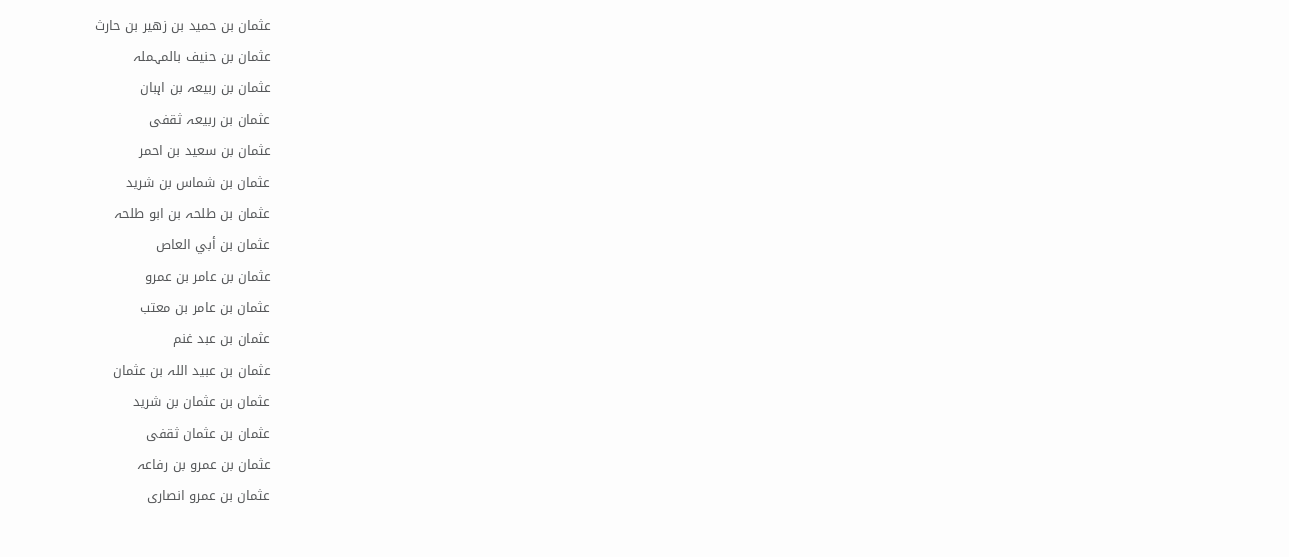عثمان بن حمید بن زهیر بن حارث
عثمان بن حنیف بالمہملہ
عثمان بن ربیعہ بن اہبان
عثمان بن ربیعہ ثقفی
عثمان بن سعید بن احمر
عثمان بن شماس بن شرید
عثمان بن طلحہ بن ابو طلحہ
عثمان بن أبي العاص
عثمان بن عامر بن عمرو
عثمان بن عامر بن معتب
عثمان بن عبد غنم
عثمان بن عبید اللہ بن عثمان
عثمان بن عثمان بن شرید
عثمان بن عثمان ثقفی
عثمان بن عمرو بن رفاعہ
عثمان بن عمرو انصاری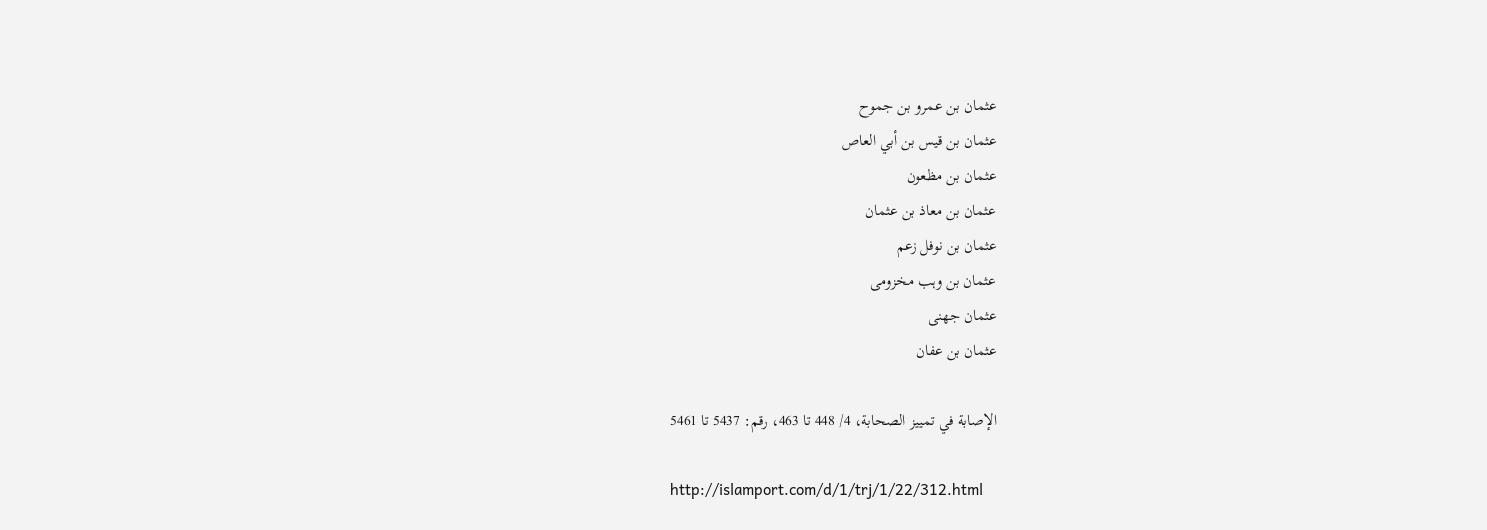عثمان بن عمرو بن جموح
عثمان بن قیس بن أبي العاص
عثمان بن مظعون
عثمان بن معاذ بن عثمان
عثمان بن نوفل زعم
عثمان بن وہب مخزومی
عثمان جهنی
عثمان بن عفان

الإصابة في تمييز الصحابة، 4/ 448 تا 463، رقم: 5437 تا 5461

http://islamport.com/d/1/trj/1/22/312.html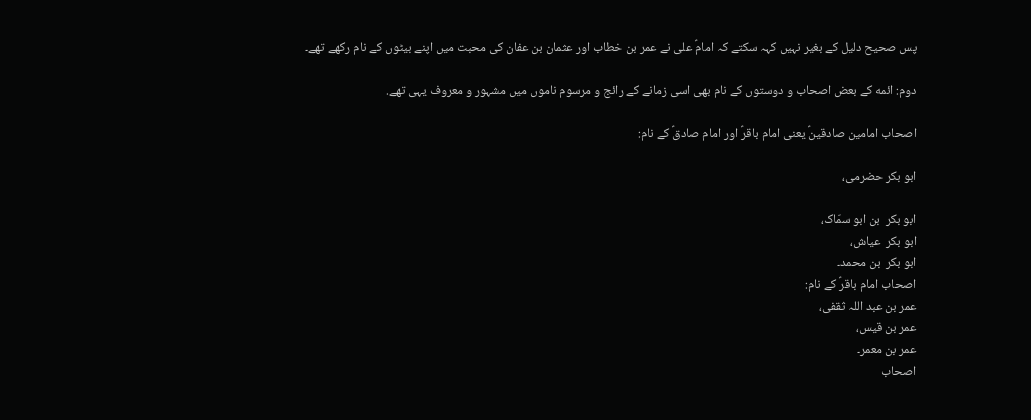پس صحیح دلیل کے بغیر نہیں کہہ سکتے کہ امامؑ علی نے عمر بن خطاب اور عثمان بن عفان کی محبت میں اپنے بیٹوں کے نام رکھے تھے۔

دوم: ائمه کے بعض اصحاب و دوستوں کے نام بھی اسی زمانے کے رائج و مرسوم ناموں میں مشہور و معروف یہی تھے.

اصحاب امامین صادقینؑ یعنی امام باقرؑ اور امام صادقؑ کے نام:

ابو بکر حضرمی،

ابو بکر  بن ابو سمّاک،
ابو بکر  عیاش،
ابو بکر  بن محمد۔
اصحاب امام باقرؑ کے نام:
عمر بن عبد اللہ ثقفی،
عمر بن قیس،
عمر بن معمر۔
اصحاب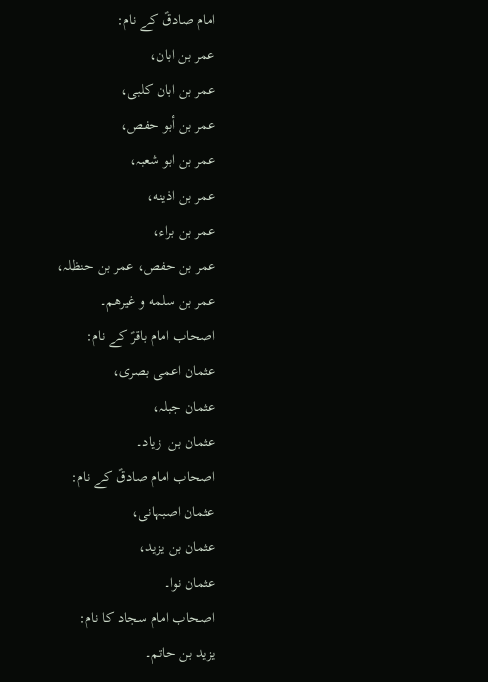امام صادقؑ کے نام:
عمر بن ابان،
عمر بن ابان کلبی،
عمر بن أبو حفص،
عمر بن ابو شعبہ،
عمر بن اذینه،
عمر بن براء،
عمر بن حفص، عمر بن حنظلہ،
عمر بن سلمه و غیرهم۔
اصحاب امام باقرؑ کے نام:
عثمان اعمی بصری،
عثمان جبلہ،
عثمان بن  زیاد۔
اصحاب امام صادقؑ کے نام:
عثمان اصبہانی،
عثمان بن یزید،
عثمان نوا۔
اصحاب امام سجاد کا نام:
یزید بن حاتم۔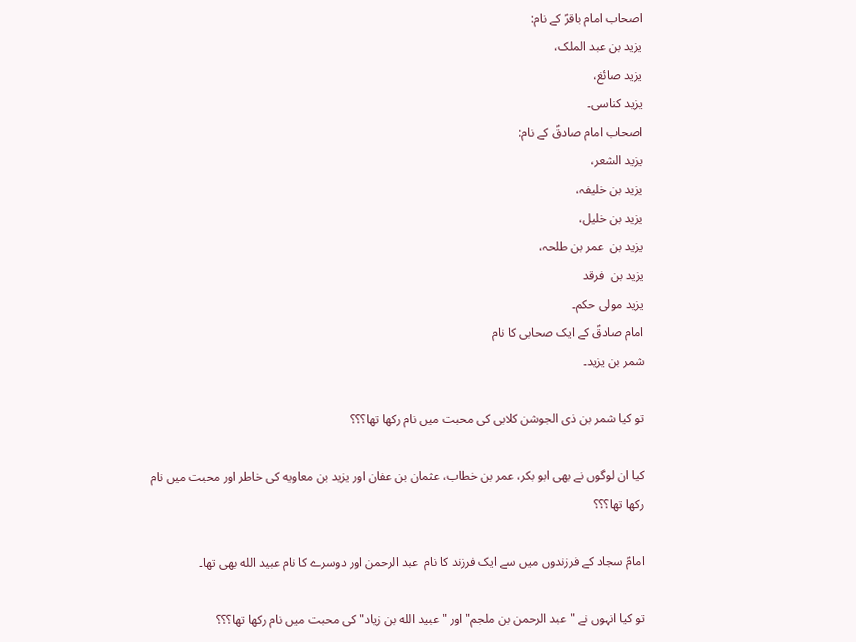اصحاب امام باقرؑ کے نام:
يزيد بن عبد الملک،
يزيد صائغ،
یزید کناسی۔
اصحاب امام صادقؑ کے نام:
يزيد الشعر،
يزيد بن خلیفہ،
يزيد بن خلیل،
يزيد بن  عمر بن طلحہ،
يزيد بن  فرقد
يزيد مولی حکم۔
امام صادقؑ کے ایک صحابی کا نام
شمر بن یزید۔

تو کیا شمر بن ذی الجوشن کلابی کی محبت میں نام رکھا تھا؟؟؟

کیا ان لوگوں نے بھی ابو بکر، عمر بن خطاب، عثمان بن عفان اور يزيد بن معاويه کی خاطر اور محبت میں نام رکھا تھا؟؟؟

امامؑ سجاد کے فرزندوں میں سے ایک فرزند کا نام  عبد الرحمن اور دوسرے کا نام عبید الله بھی تھا۔

تو کیا انہوں نے "عبد الرحمن بن ملجم" اور "عبید الله بن زیاد" کی محبت میں نام رکھا تھا؟؟؟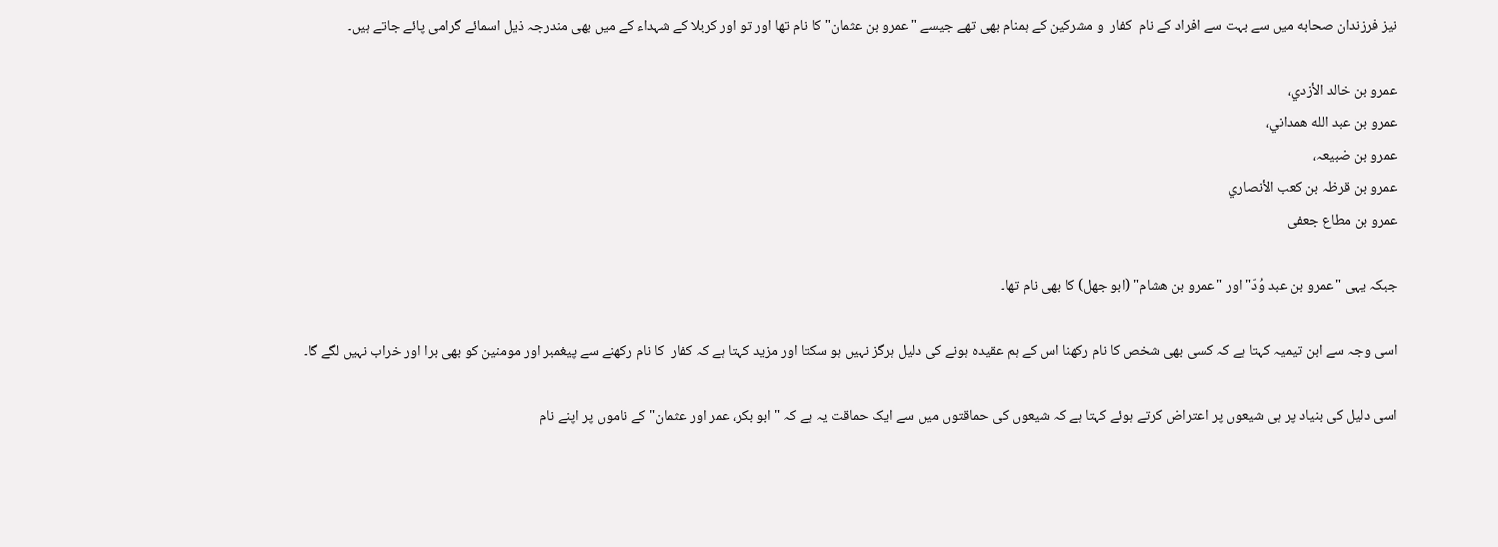نیز فرزندان صحابه میں سے بہت سے افراد کے نام  کفار  و مشرکین کے ہمنام بھی تھے جیسے "عمرو بن عثمان" کا نام تھا اور تو اور کربلا کے شہداء کے میں بھی مندرجہ ذیل اسمائے گرامی پائے جاتے ہیں۔

عمرو بن خالد الأزدي،
عمرو بن عبد الله همداني،
عمرو بن ضبيعہ،
عمرو بن قرظہ بن كعب الأنصاري
عمرو بن مطاع جعفی

جبکہ یہی "عمرو بن عبد وُدّ" اور "عمرو بن هشام" (ابو جهل) کا بھی نام تھا۔

اسی وجہ سے ابن تیمیہ کہتا ہے کہ کسی بھی شخص کا نام رکھنا اس کے ہم عقیدہ ہونے کی دلیل ہرگز نہیں ہو سکتا اور مزید کہتا ہے کہ کفار  کا نام رکھنے سے پیغمبر اور مومنین کو بھی برا اور خراب نہیں لگے گا۔

اسی دلیل کی بنیاد پر ہی شیعوں پر اعتراض کرتے ہوئے کہتا ہے کہ شیعوں کی حماقتوں میں سے ایک حماقت یہ ہے کہ "ابو بکر، عمر اور عثمان" کے ناموں پر اپنے نام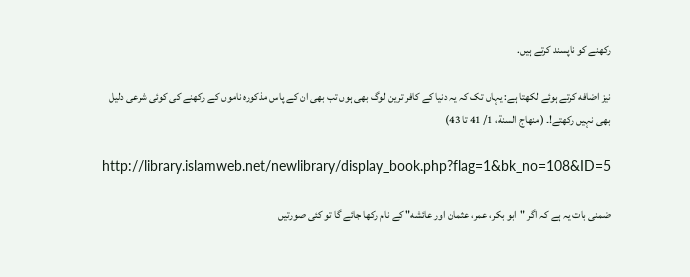رکھنے کو ناپسند کرتے ہیں.

نيز اضافه کرتے ہوئے لکھتا ہے: یہاں تک کہ یہ دنیا کے کافر ترین لوگ بھی ہوں تب بھی ان کے پاس مذکوره ناموں کے رکھنے کی کوئی شرعی دلیل بھی نہیں رکھتے!۔ (منهاج السنة، 1/ 41 تا 43)

http://library.islamweb.net/newlibrary/display_book.php?flag=1&bk_no=108&ID=5

ضمنی بات یہ ہے کہ اگر "ابو بکر، عمر، عثمان اور عائشه" کے نام رکھا جائے گا تو کئی صورتیں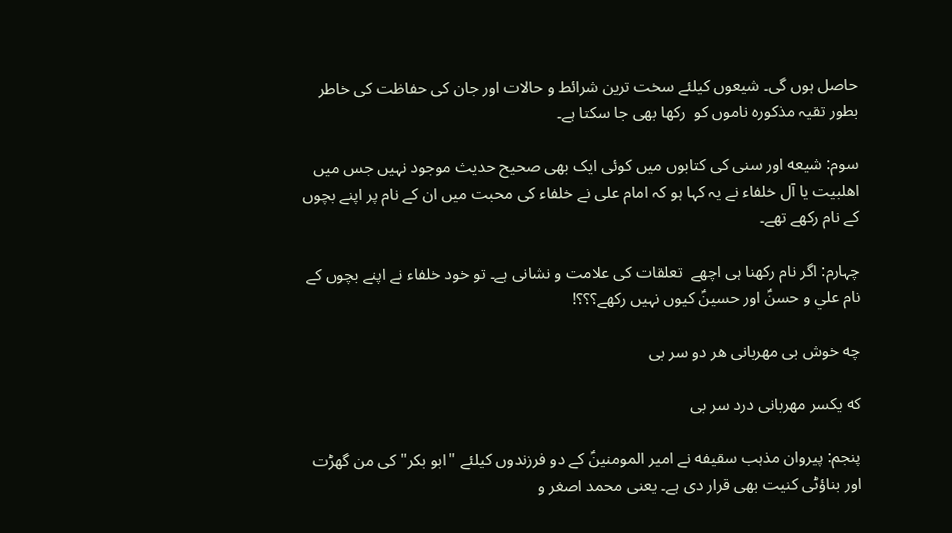حاصل ہوں گی۔ شیعوں کیلئے سخت ترین شرائط و حالات اور جان کی حفاظت کی خاطر بطور تقیہ مذکورہ ناموں کو  رکھا بھی جا سکتا ہے۔

سوم: شیعه اور سنی کی کتابوں میں کوئی ایک بھی صحیح حدیث موجود نہیں جس میں اهلبیت یا آل خلفاء نے یہ کہا ہو کہ امام علی نے خلفاء کی محبت میں ان کے نام پر اپنے بچوں کے نام رکھے تھے۔

چہارم: اگر نام رکھنا ہی اچھے  تعلقات کی علامت و نشانی ہے۔ تو خود خلفاء نے اپنے بچوں کے نام علي و حسنؑ اور حسينؑ کیوں نہیں رکھے؟؟؟!

چه خوش بی ‌مهربانی هر دو سر بی

که یکسر مهربانی درد سر بی

پنجم: پیروان مذہب سقیفه نے امیر المومنینؑ کے دو فرزندوں کیلئے "ابو بكر" کی من گھڑت اور بناؤٹی كنيت بھی قرار دی ہے۔ یعنی محمد اصغر و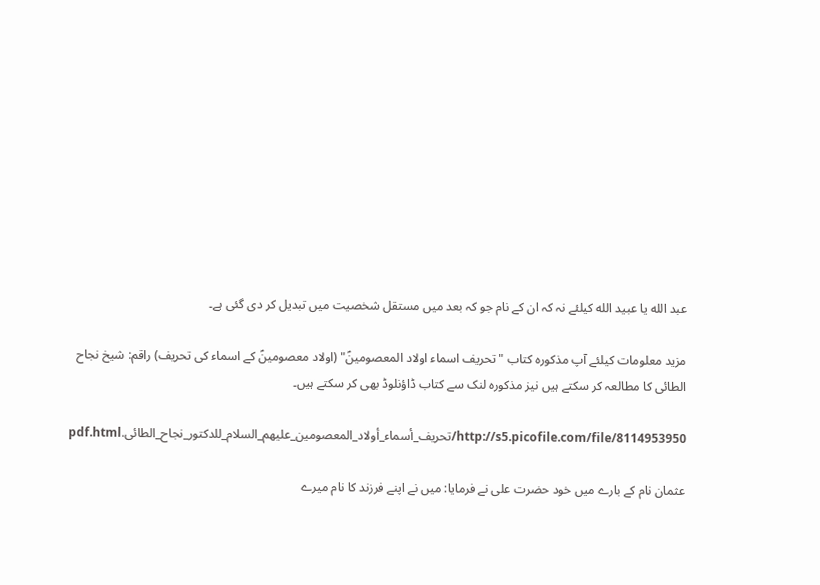عبد الله یا عبید الله کیلئے نہ کہ ان کے نام جو کہ بعد میں مستقل شخصیت میں تبدیل کر دی گئی ہے۔

مزید معلومات کیلئے آپ مذکورہ کتاب "تحریف اسماء اولاد المعصومینؑ" (اولاد معصومینؑ کے اسماء کی تحریف) راقم: شیخ نجاح الطائی کا مطالعہ کر سکتے ہیں نیز مذکورہ لنک سے کتاب ڈاؤنلوڈ بھی کر سکتے ہیں۔

http://s5.picofile.com/file/8114953950/تحریف_أسماء_أولاد_المعصومین_علیهم_السلام_للدکتور_نجاح_الطائی.pdf.html

عثمان نام کے بارے میں خود حضرت علی نے فرمایا: میں نے اپنے فرزند کا نام میرے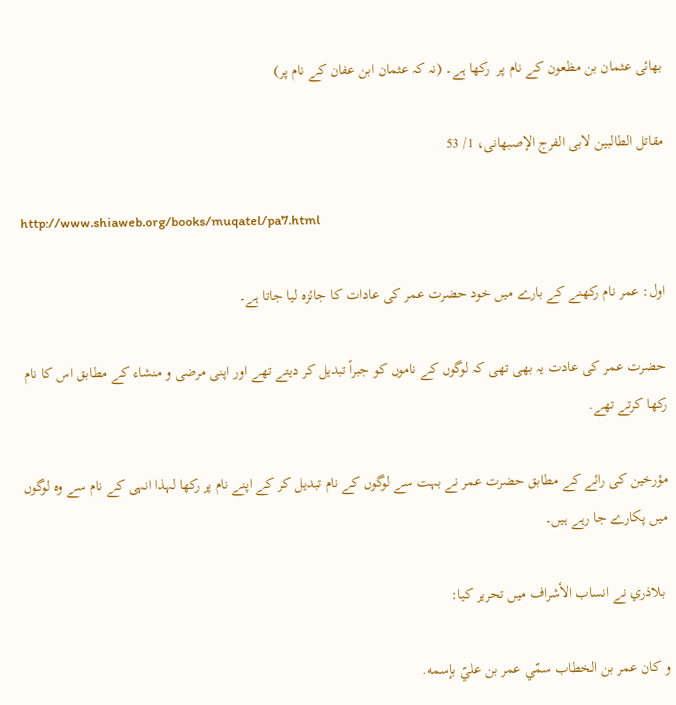بھائی عثمان بن مظعون کے نام پر  رکھا ہے۔ (نہ کہ عثمان ابن عفان کے نام پر)

مقاتل الطالبین لابی الفرج الإصبهانی، 1/ 53

http://www.shiaweb.org/books/muqatel/pa7.html

اول: عمر نام رکھنے کے بارے میں خود حضرت عمر کی عادات کا جائزہ لیا جاتا ہے۔

حضرت عمر کی عادت یہ بھی تھی کہ لوگوں کے ناموں کو جبراً تبدیل کر دیتے تھے اور اپنی مرضی و منشاء کے مطابق اس کا نام رکھا کرتے تھے.

مؤرخین کی رائے کے مطابق حضرت عمر نے بہت سے لوگوں کے نام تبدیل کر کے اپنے نام پر رکھا لہذا انہی کے نام سے وہ لوگوں میں پکارے جا رہے ہیں۔

 بلاذري نے انساب الأشراف ميں تحریر کیا:

و كان عمر بن الخطاب سمّي عمر بن عليّ بإسمه.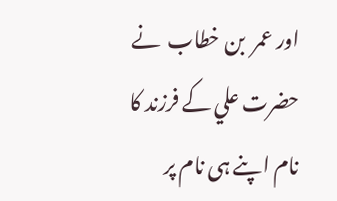اور عمر  بن خطاب  نے حضرت علي کے فرزند کا نام اپنے ہی نام پر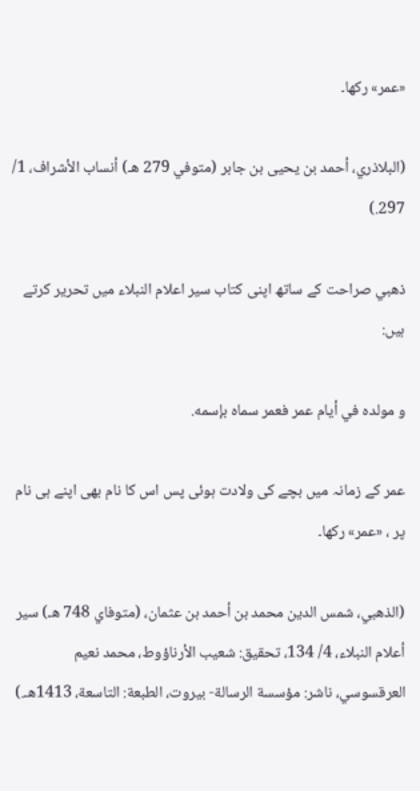«عمر» رکھا۔

(البلاذري، أحمد بن يحيى بن جابر (متوفي 279 هـ) أنساب الأشراف، 1/  297.)

ذهبي صراحت کے ساتھ اپنی کتاب سير اعلام النبلاء ميں تحریر کرتے ہیں:

و مولده في أيام عمر فعمر سماه بإسمه.

عمر کے زمانہ میں بچے کی ولادت ہوئی پس اس کا نام بھی اپنے ہی نام پر ، «عمر» رکھا۔

(الذهبي، شمس الدين محمد بن أحمد بن عثمان، (متوفاي 748 هـ) سير أعلام النبلاء، 4/ 134، تحقيق: شعيب الأرناؤوط، محمد نعيم العرقسوسي، ناشر: مؤسسة الرسالة- بيروت، الطبعة: التاسعة، 1413هـ.)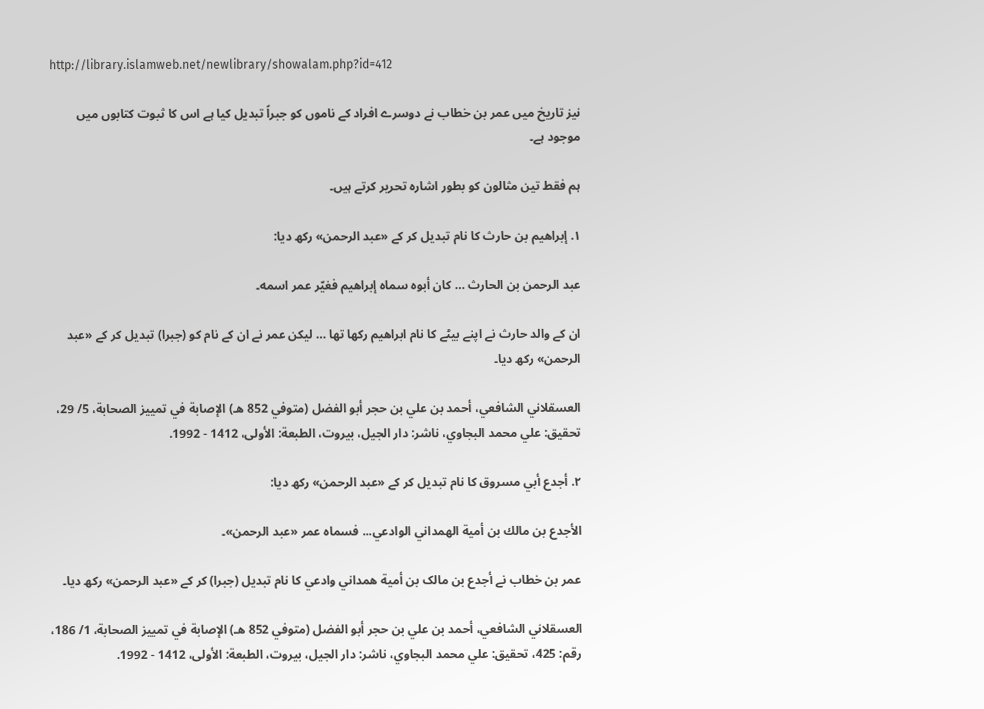http://library.islamweb.net/newlibrary/showalam.php?id=412

نیز تاريخ میں عمر بن خطاب نے دوسرے افراد کے ناموں کو جبراً تبدیل کیا ہے اس کا ثبوت کتابوں میں موجود ہے۔

ہم فقط تین مثالون کو بطور اشارہ تحریر کرتے ہیں۔

١. إبراهيم بن حارث کا نام تبدیل کر کے «عبد الرحمن» رکھ دیا:

عبد الرحمن بن الحارث … كان أبوه سماه إبراهيم فغيّر عمر اسمه۔

ان کے والد حارث نے اپنے بیٹے کا نام ابراهيم رکھا تھا … لیکن عمر نے ان کے نام کو (جبرا) تبدیل کر کے «عبد الرحمن» رکھ دیا۔

العسقلاني الشافعي، أحمد بن علي بن حجر أبو الفضل (متوفي 852 هـ) الإصابة في تمييز الصحابة، 5/ 29، تحقيق: علي محمد البجاوي، ناشر: دار الجيل، بيروت، الطبعة: الأولى، 1412 - 1992.

٢. أجدع أبي مسروق کا نام تبدیل کر کے «عبد الرحمن» رکھ دیا:

الأجدع بن مالك بن أمية الهمداني الوادعي... فسماه عمر «عبد الرحمن»۔

عمر بن خطاب نے أجدع بن مالک بن أمية همداني وادعي کا نام تبدیل (جبرا) کر کے «عبد الرحمن» رکھ دیا۔

العسقلاني الشافعي، أحمد بن علي بن حجر أبو الفضل (متوفي 852 هـ) الإصابة في تمييز الصحابة، 1/ 186، رقم: 425، تحقيق: علي محمد البجاوي، ناشر: دار الجيل، بيروت، الطبعة: الأولى، 1412 - 1992.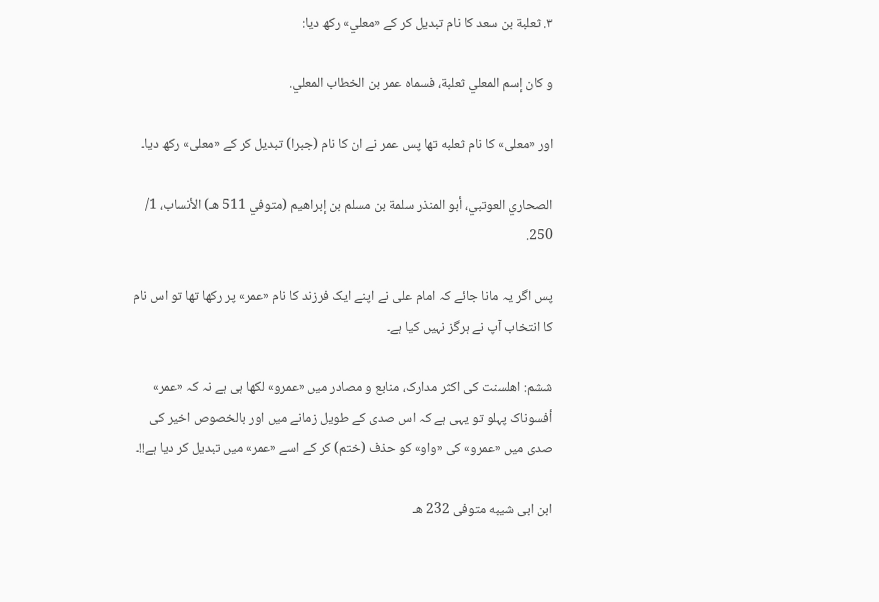٣. ثعلبة بن سعد کا نام تبدیل کر کے «معلي» رکھ دیا:

و كان إسم المعلي ثعلبة، فسماه عمر بن الخطاب المعلي.

اور «معلی» کا نام ثعلبه تھا پس عمر نے ان کا نام (جبرا) تبدیل کر کے «معلی» رکھ دیا۔

الصحاري العوتبي، أبو المنذر سلمة بن مسلم بن إبراهيم (متوفي 511 هـ) الأنساب، 1/ 250.

پس اگر یہ مانا جائے کہ امام علی نے اپنے ایک فرزند کا نام «عمر» پر رکھا تھا تو اس نام کا انتخاب آپ نے ہرگز نہیں کیا ہے۔

ششم: اهلسنت کی اکثر مدارک، منابع و مصادر میں «عمرو» لکھا ہی ہے نہ کہ «عمر» أفسوناک پہلو تو یہی ہے کہ اس صدی کے طویل زمانے میں اور بالخصوص اخیر کی صدی میں «عمرو» کی «واو» کو حذف (ختم) کر کے اسے «عمر» میں تبدیل کر دیا ہے!!۔

ابن ابی شیبه متوفی 232 هـ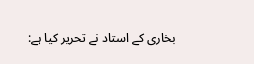بخاری کے استاد نے تحریر کیا ہے: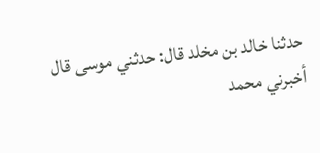حدثنا خالد بن مخلد قال: حدثني موسى قال أخبرني محمد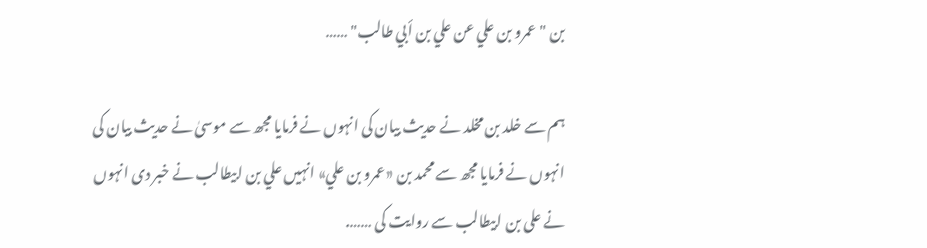بن "عمرو بن علي عن علي بن أبي طالب" ……

ہم سے خلد بن مخلد نے حدیث بیان کی انہوں نے فرمایا مجھ سے موسیٰ نے حدیث بیان کی انہوں نے فرمایا مجھ سے محمد بن «عمرو بن علي» انہیں علي بن ابيطالب نے خبر دی انہوں نے علی بن ابیطالب سے روایت کی …….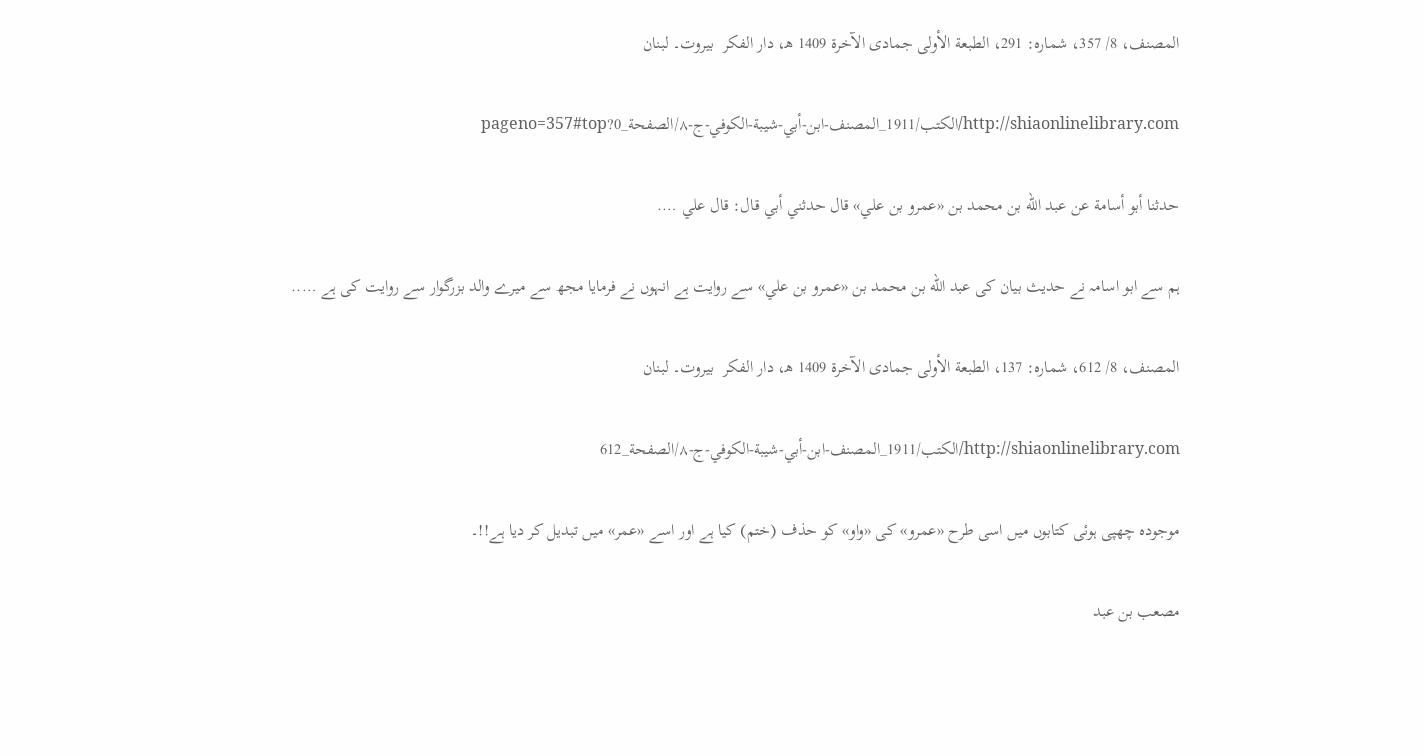المصنف، 8/ 357، شمارہ: 291، الطبعة الأولى جمادى الآخرة 1409 ه‍، دار الفكر  بيروت۔ لبنان

http://shiaonlinelibrary.com/الكتب/1911_المصنف-ابن-أبي-شيبة-الكوفي-ج-٨/الصفحة_0?pageno=357#top

حدثنا أبو أسامة عن عبد الله بن محمد بن «عمرو بن علي» قال حدثني أبي قال: قال علي ….

ہم سے ابو اسامہ نے حدیث بیان کی عبد الله بن محمد بن «عمرو بن علي» سے روایت ہے انہوں نے فرمایا مجھ سے میرے والد بزرگوار سے روایت کی ہے …..

المصنف، 8/ 612، شمارہ: 137، الطبعة الأولى جمادی الآخرة 1409 ه‍، دار الفكر  بيروت۔ لبنان

http://shiaonlinelibrary.com/الكتب/1911_المصنف-ابن-أبي-شيبة-الكوفي-ج-٨/الصفحة_612

موجودہ چھپی ہوئی کتابوں میں اسی طرح «عمرو» کی «واو» کو حذف (ختم) کیا ہے اور اسے «عمر» میں تبدیل کر دیا ہے!!۔

مصعب بن عبد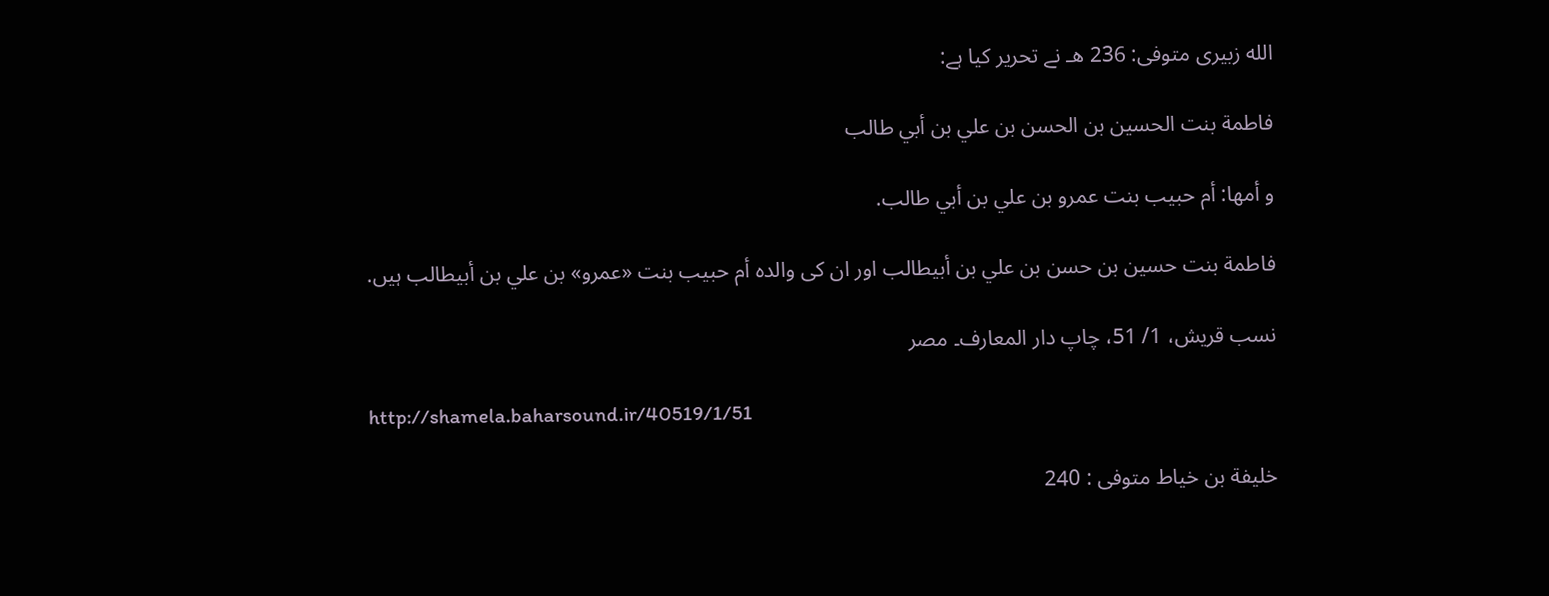الله زبیری متوفی: 236 هـ نے تحریر کیا ہے:

فاطمة بنت الحسين بن الحسن بن علي بن أبي طالب

و أمها: أم حبيب بنت عمرو بن علي بن أبي طالب.

فاطمة بنت حسين بن حسن بن علي بن أبيطالب اور ان کی والدہ أم حبيب بنت «عمرو» بن علي بن أبيطالب ہیں.

نسب قریش، 1/ 51، چاپ دار المعارف۔ مصر

http://shamela.baharsound.ir/40519/1/51

خلیفة بن خیاط متوفی : 240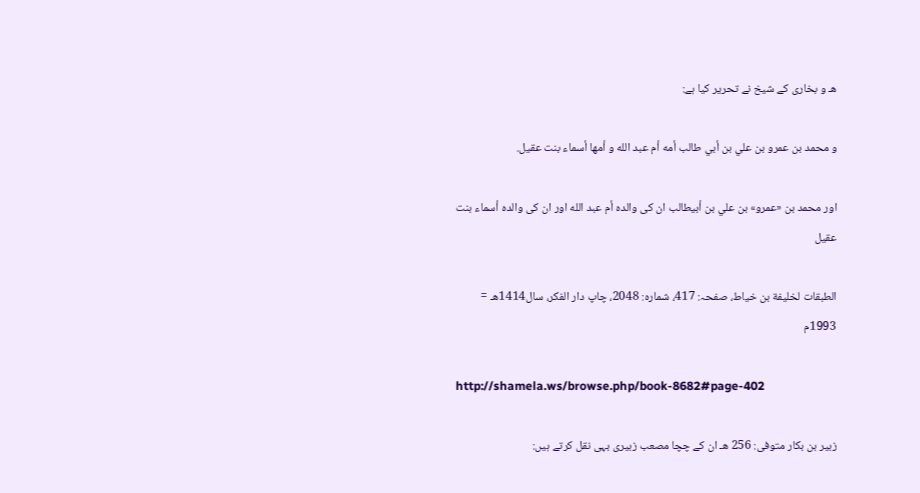هـ و بخاری کے شیخ نے تحریر کیا ہے:

و محمد بن عمرو بن علي بن أبي طالب أمه أم عبد الله و أمها أسماء بنت عقيل.

اور محمد بن «عمرو» بن علي بن أبيطالب ان کی والدہ أم عبد الله اور ان کی والدہ أسماء بنت عقيل

الطبقات لخلیفة بن خیاط، صفحہ: 417، شمارہ: 2048، چاپ دار الفکر، سال1414هـ = 1993م

http://shamela.ws/browse.php/book-8682#page-402

زبیر بن بکار متوفی: 256 هـ ان کے چچا مصعب زبیری بہی نقل کرتے ہیں: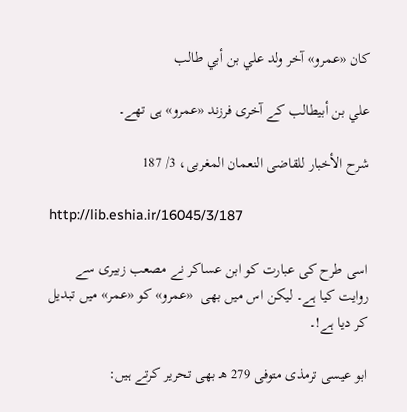كان «عمرو» آخر ولد علي بن أبي طالب

علي بن أبيطالب کے آخری فرزند «عمرو» ہی تھے۔

شرح الأخبار للقاضی النعمان المغربی، 3/ 187

http://lib.eshia.ir/16045/3/187

اسی طرح کی عبارت کو ابن عساکر نے مصعب زبیری سے روایت کیا ہے۔ لیکن اس میں بھی  «عمرو» کو «عمر» میں تبدیل کر دیا ہے!۔

ابو عیسی ترمذی متوفی 279 هـ بھی تحریر کرتے ہیں: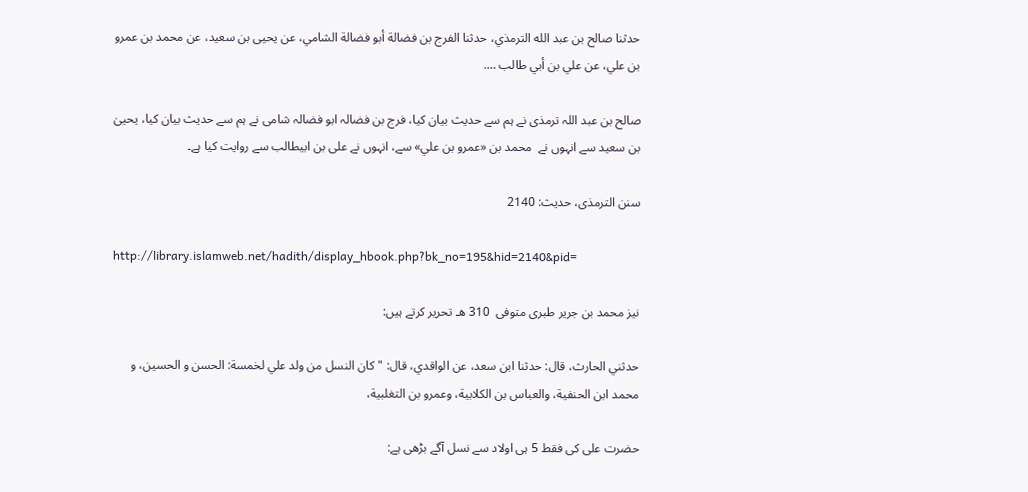حدثنا صالح بن عبد الله الترمذي، حدثنا الفرج بن فضالة أبو فضالة الشامي، عن يحيى بن سعيد، عن محمد بن عمرو بن علي، عن علي بن أبي طالب ….

صالح بن عبد اللہ ترمذی نے ہم سے حدیث بیان کیا، فرج بن فضالہ ابو فضالہ شامی نے ہم سے حدیث بیان کیا، یحییٰ بن سعید سے انہوں نے  محمد بن «عمرو بن علي» سے، انہوں نے علی بن ابیطالب سے روایت کیا ہے۔

سنن الترمذی، حدیث: 2140

http://library.islamweb.net/hadith/display_hbook.php?bk_no=195&hid=2140&pid=

نیز محمد بن جریر طبری متوفی  310 هـ تحریر کرتے ہیں:

حدثني الحارث، قال: حدثنا ابن سعد، عن الواقدي، قال: "كان النسل من ولد علي لخمسة: الحسن و الحسين، و محمد ابن الحنفية، والعباس بن الكلابية، وعمرو بن التغلبية،

حضرت علی کی فقط 5 ہی اولاد سے نسل آگے بڑھی ہے: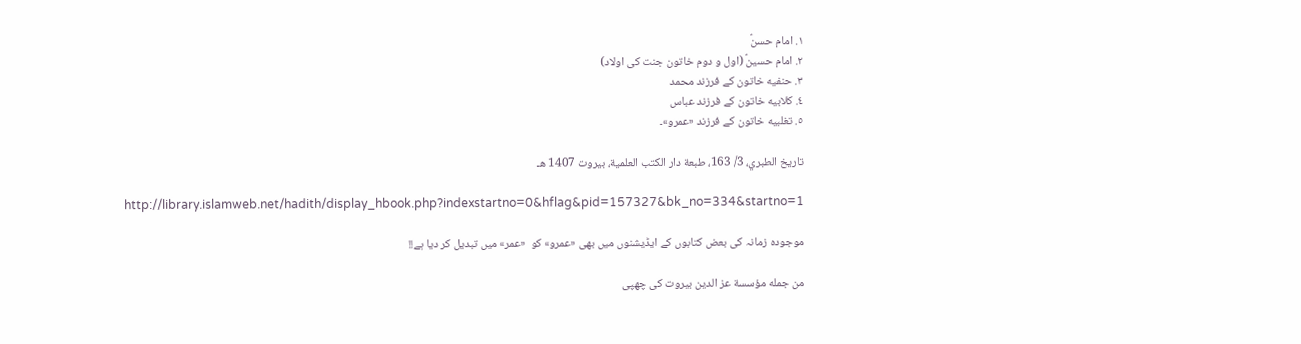١. امام حسنؑ
٢. امام حسينؑ (اول و دوم خاتون جنت کی اولاد)
٣. حنفيه خاتون کے فرزند محمد
٤. كلابيه خاتون کے فرزند عباس
٥. تغلبيه خاتون کے فرزند «عمرو»۔

تاريخ الطبري، 3/ 163، طبعة دار الكتب العلمية، بيروت 1407 هـ

http://library.islamweb.net/hadith/display_hbook.php?indexstartno=0&hflag&pid=157327&bk_no=334&startno=1

موجودہ زمانہ کی بعض کتابوں کے ایڈیشنوں میں بھی «عمرو» کو  «عمر» میں تبدیل کر دیا ہے!!

من جمله مؤسسة عز الدين بيروت کی چھپی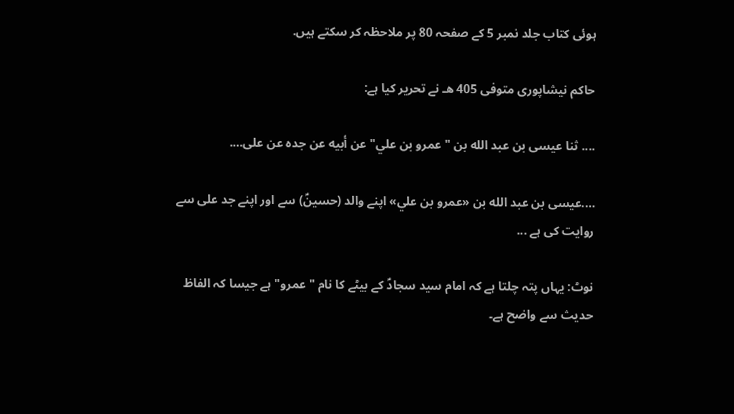ہوئی کتاب جلد نمبر 5 کے صفحہ 80 پر ملاحظہ کر سکتے ہیں.

حاکم نیشاپوری متوفی 405 هـ نے تحریر کیا ہے:

.... ثنا عيسى بن عبد الله بن "عمرو بن علي" عن أبيه عن جده عن على….

….عيسى بن عبد الله بن «عمرو بن علي» اپنے والد (حسینؑ) سے اور اپنے جد علی سے روایت کی ہے ...

نوٹ: یہاں پتہ چلتا ہے کہ امام سید سجادؑ کے بیٹے کا نام "عمرو" ہے جیسا کہ الفاظ حدیث سے واضح ہے۔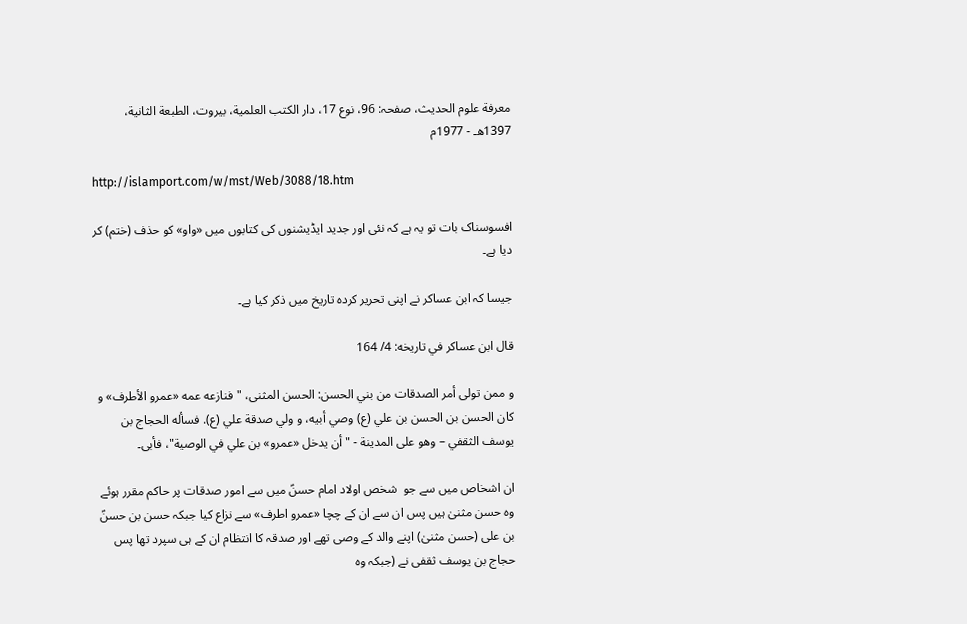معرفة علوم الحدیث، صفحہ: 96، نوع 17، دار الكتب العلمية، بيروت، الطبعة الثانية، 1397هـ - 1977م

http://islamport.com/w/mst/Web/3088/18.htm

افسوسناک بات تو یہ ہے کہ نئی اور جدید ایڈیشنوں کی کتابوں میں «واو» کو حذف (ختم) کر دیا ہے۔

جیسا کہ ابن عساكر نے اپنی تحریر کردہ تاریخ میں ذکر کیا ہے۔

قال ابن عساكر في تاريخه: 4/ 164

و ممن تولى أمر الصدقات من بني الحسن: الحسن المثنى، "فنازعه عمه «عمرو الأطرف» و كان الحسن بن الحسن بن علي (ع) وصي أبيه، و ولي صدقة علي (ع). فسأله الحجاج بن يوسف الثقفي – وهو على المدينة - "أن يدخل «عمرو» بن علي في الوصية"، فأبى۔

ان اشخاص میں سے جو  شخص اولاد امام حسنؑ میں سے امور صدقات پر حاکم مقرر ہوئے وہ حسن مثنیٰ ہیں پس ان سے ان کے چچا «عمرو اطرف» سے نزاع کیا جبکہ حسن بن حسنؑ بن علی (حسن مثنیٰ) اپنے والد کے وصی تھے اور صدقہ کا انتظام ان کے ہی سپرد تھا پس حجاج بن یوسف ثقفی نے (جبکہ وہ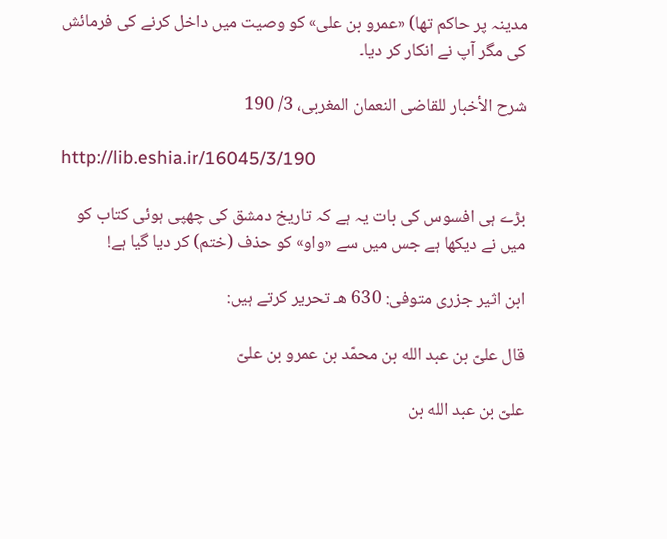مدینہ پر حاکم تھا) «عمرو بن علی» کو وصيت میں داخل کرنے کی فرمائش کی مگر آپ نے انکار کر دیا۔

شرح الأخبار للقاضی النعمان المغربی، 3/ 190

http://lib.eshia.ir/16045/3/190

بڑے ہی افسوس کی بات یہ ہے کہ تاریخ دمشق کی چھپی ہوئی کتاب کو میں نے دیکھا ہے جس میں سے «واو» کو حذف (ختم) کر دیا گیا ہے!

ابن اثیر جزری متوفی: 630 هـ تحریر کرتے ہیں:

قال علیّ بن عبد الله بن محمّد بن عمرو بن علیّ

علیّ بن عبد الله بن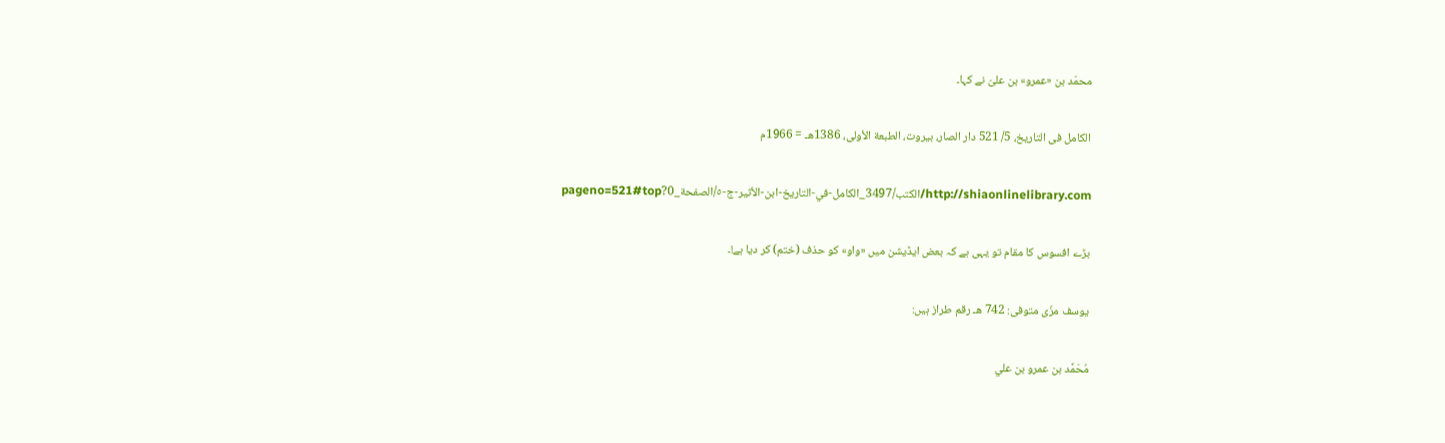محمّد بن «عمرو» بن علیّ نے کہا۔

الکامل فی التاریخ، 5/ 521 دار الصار، بیروت، الطبعة الأولی، 1386هـ = 1966م

http://shiaonlinelibrary.com/الكتب/3497_الكامل-في-التاريخ-ابن-الأثير-ج-٥/الصفحة_0?pageno=521#top

بڑے افسوس کا مقام تو یہی ہے کہ بعض ایڈیشن میں «واو» کو حذف (ختم) کر دیا ہے!۔

یوسف مزّی متوفی: 742 هـ رقم طراز ہیں:

مُحَمَّد بن عمرو بن علي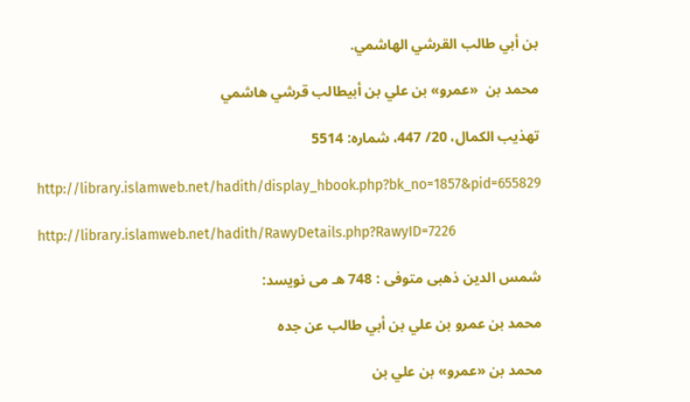بن أبي طالب القرشي الهاشمي.

محمد بن  «عمرو» بن علي بن أبيطالب قرشي هاشمي

تهذیب الکمال، 20/ 447، شمارہ: 5514

http://library.islamweb.net/hadith/display_hbook.php?bk_no=1857&pid=655829

http://library.islamweb.net/hadith/RawyDetails.php?RawyID=7226

شمس الدین ذهبی متوفی : 748 هـ می نویسد:

محمد بن عمرو بن علي بن أبي طالب عن جده

محمد بن «عمرو» بن علي بن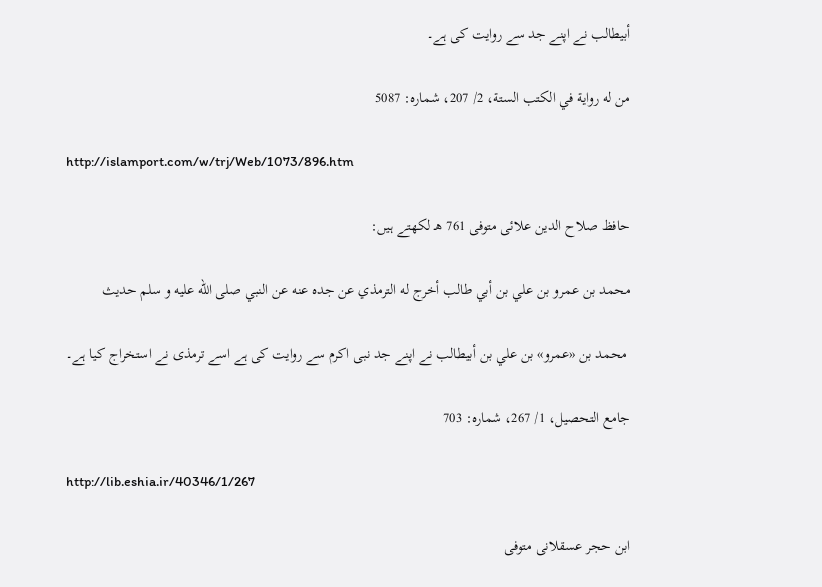أبيطالب نے اپنے جد سے روایت کی ہے۔

من له رواية في الكتب الستة، 2/ 207، شمارہ: 5087

http://islamport.com/w/trj/Web/1073/896.htm

حافظ صلاح الدین علائی متوفی 761 هـ لکھتے ہیں:

محمد بن عمرو بن علي بن أبي طالب أخرج له الترمذي عن جده عنه عن النبي صلى الله عليه و سلم حديث

 محمد بن «عمرو» بن علي بن أبيطالب نے اپنے جد نبی اکرم سے روایت کی ہے اسے ترمذی نے استخراج کیا ہے۔

جامع التحصیل، 1/ 267، شمارہ: 703

http://lib.eshia.ir/40346/1/267

ابن حجر عسقلانی متوفی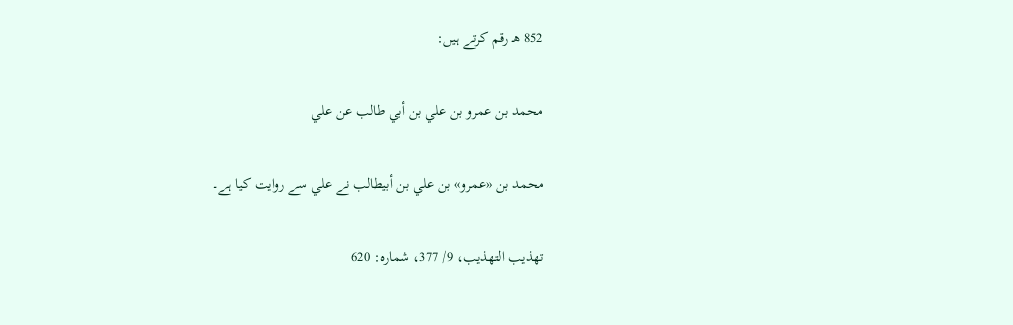852 هـ رقم کرتے ہیں:

محمد بن عمرو بن علي بن أبي طالب عن علي

محمد بن «عمرو» بن علي بن أبيطالب نے علي سے روایت کیا ہے۔

تهذیب التهذیب، 9/ 377، شمارہ: 620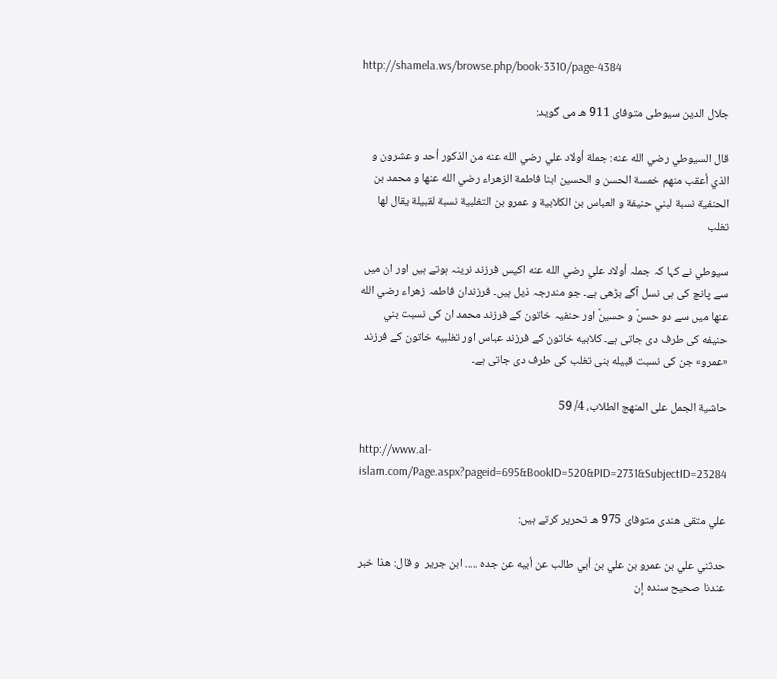http://shamela.ws/browse.php/book-3310/page-4384

جلال الدین سیوطی متوفای 911 هـ می گوید:

قال السيوطي رضي الله عنه: جملة أولاد علي رضي الله عنه من الذكور أحد و عشرون و الذي أعقب منهم خمسة الحسن و الحسين ابنا فاطمة الزهراء رضي الله عنها و محمد بن الحنفية نسبة لبني حنيفة و العباس بن الكلابية و عمرو بن التغلبية نسبة لقبيلة يقال لها تغلب

سيوطي نے کہا کہ جملہ أولاد علي رضي الله عنه اکیس فرزند نرینہ ہوتے ہیں اور ان میں سے پانچ کی ہی نسل آگے بڑھی ہے۔ جو مندرجہ ذیل ہیں۔ فرزندان فاطمہ زهراء رضي الله عنها میں سے دو حسنؑ و حسينؑ اور حنفيہ خاتون کے فرزند محمد ان کی نسبت بني حنيفه کی طرف دی جاتی ہے۔ كلابيه خاتون کے فرزند عباس اور تغلبيه خاتون کے فرزند «عمرو» جن کی نسبت قبیله بنی تغلب کی طرف دی جاتی ہے۔

حاشية الجمل على المنهج الطلاب، 4/ 59

http://www.al-islam.com/Page.aspx?pageid=695&BookID=520&PID=2731&SubjectID=23284

علي متقی هندی متوفای 975 هـ تحریر کرتے ہیں:

حدثني علي بن عمرو بن علي بن أبي طالب عن أبيه عن جده ..... ابن جرير  و قال: هذا خبر عندنا صحيح سنده إن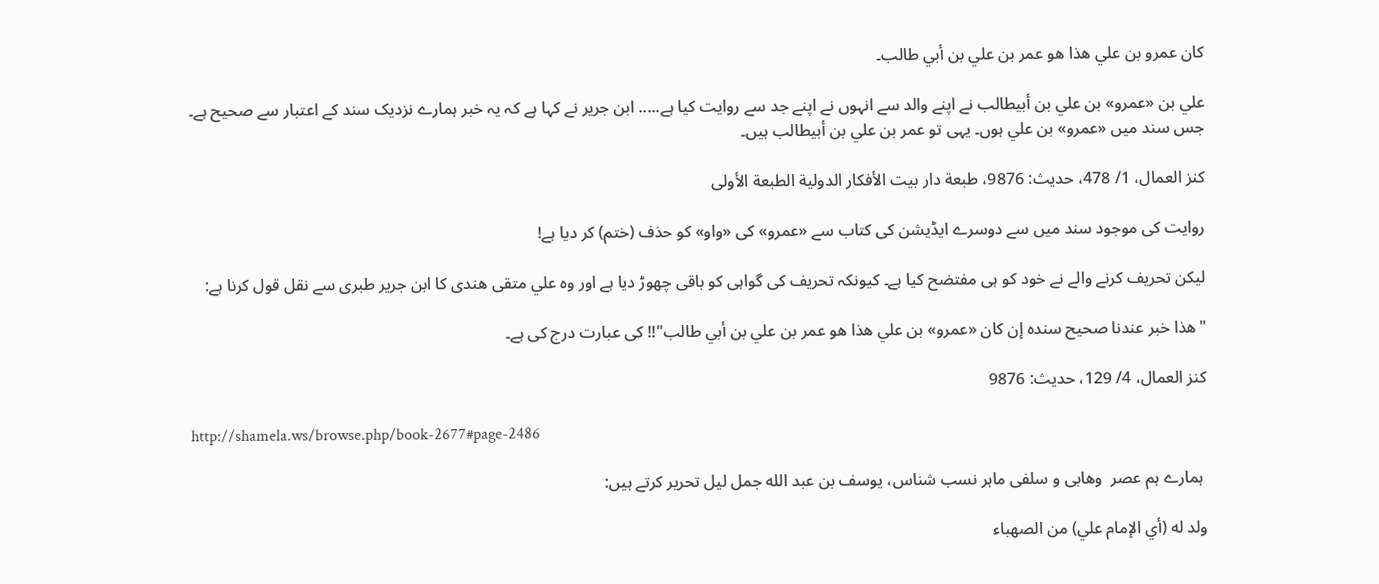كان عمرو بن علي هذا هو عمر بن علي بن أبي طالب۔

علي بن «عمرو» بن علي بن أبيطالب نے اپنے والد سے انہوں نے اپنے جد سے روایت کیا ہے..... ابن جرير نے کہا ہے کہ یہ خبر ہمارے نزدیک سند کے اعتبار سے صحیح ہے۔ جس سند میں «عمرو» بن علي ہوں۔ یہی تو عمر بن علي بن أبيطالب ہیں۔

كنز العمال، 1/ 478، حدیث: 9876، طبعة دار بيت الأفكار الدولية الطبعة الأولى

روایت کی موجود سند میں سے دوسرے ایڈیشن کی کتاب سے «عمرو» کی «واو» کو حذف (ختم) کر دیا ہے!

لیکن تحریف کرنے والے نے خود کو ہی مفتضح کیا ہے۔ کیونکہ تحریف کی گواہی کو باقی چھوڑ دیا ہے اور وہ علي متقی هندی کا ابن جریر طبری سے نقل قول کرنا ہے:

"هذا خبر عندنا صحيح سنده إن كان «عمرو» بن علي هذا هو عمر بن علي بن أبي طالب"!! کی عبارت درج کی ہے۔

کنز العمال، 4/ 129، حدیث: 9876

http://shamela.ws/browse.php/book-2677#page-2486

 ہمارے ہم عصر  وهابی و سلفی ماہر نسب شناس، یوسف بن عبد الله جمل لیل تحریر کرتے ہیں:

ولد له (أي الإمام علي) من الصهباء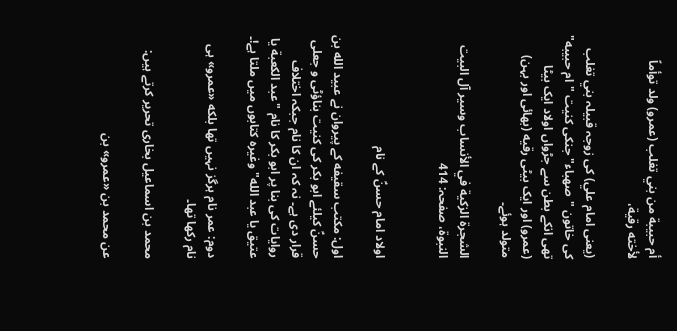أم حبيبة من بني تغلب (عمرو) ولد توأماً لأخته رقية،

(یعنی امام علي) کی زوجہ قبیلہ بني تغلب کی خاتون "صهباء" جنکی کنیت "ام حبیبه" تھی انکے بطن سے جڑواں اولاد ایک بیٹا (عمرو) اور ایک بیٹی رقيه (بھائی اور بہن) متولد ہوئے۔

الشجرة الزكية في الأنساب وسير آل البيت النبوة، صفحہ: 414


اولاد امام حسنؑ كے نام

اول: مکتب سقیفه کے پیروان نے عبید الله بن حسنؑ کیلئے ابو بکر کی کنیت بناؤٹی و جعلی قرار دی ہے۔ نہ کہ ان کا نام جبکہ اختلاف روایات کی بنا پر ابو بكر کا نام "عبد الكعبة یا عتيق یا عبد الله" وغیرہ کتابوں میں ملتا ہے!۔

دوم: عمر نام ہرگز نہیں تھا بلکه «عمرو» ہی نام رکھا تھا۔

محمد بن اسماعیل بخاری تحریر کرتے ہیں:

عن محمد بن «عمرو» بن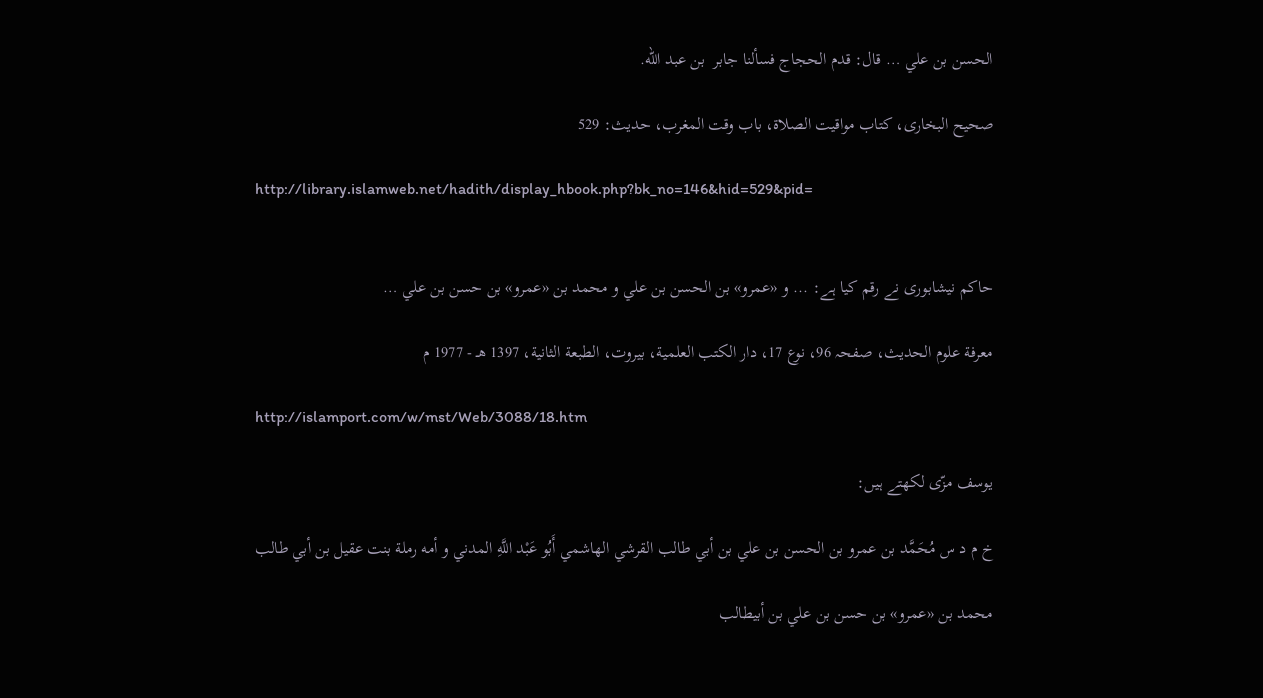الحسن بن علي … قال: قدم الحجاج فسألنا جابر  بن عبد الله.

صحیح البخاری، کتاب مواقیت الصلاة، باب وقت المغرب، حدیث: 529

http://library.islamweb.net/hadith/display_hbook.php?bk_no=146&hid=529&pid=


حاکم نیشابوری نے رقم کیا ہے: ... و «عمرو» بن الحسن بن علي و محمد بن «عمرو» بن حسن بن علي …

معرفة علوم الحدیث، صفحہ 96، نوع 17، دار الكتب العلمية، بيروت، الطبعة الثانية، 1397 هـ - 1977 م

http://islamport.com/w/mst/Web/3088/18.htm

یوسف مزّی لکھتے ہیں:

خ م د س مُحَمَّد بن عمرو بن الحسن بن علي بن أبي طالب القرشي الهاشمي أَبُو عَبْد اللَّهِ المدني و أمه رملة بنت عقيل بن أبي طالب

محمد بن «عمرو» بن حسن بن علي بن أبيطالب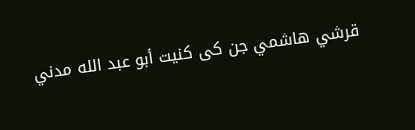قرشي هاشمي جن کی کنیت أبو عبد الله مدني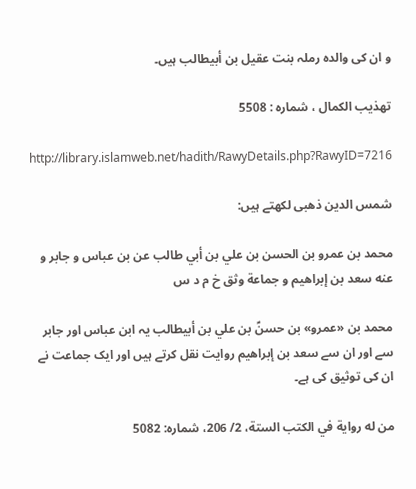و ان کی والدہ رملہ بنت عقيل بن أبيطالب ہیں۔

تهذیب الکمال ، شمارہ : 5508

http://library.islamweb.net/hadith/RawyDetails.php?RawyID=7216

شمس الدین ذهبی لکھتے ہیں:

محمد بن عمرو بن الحسن بن علي بن أبي طالب عن بن عباس و جابر و عنه سعد بن إبراهيم و جماعة وثق خ م د س

محمد بن «عمرو» بن حسنؑ بن علي بن أبيطالب یہ ابن عباس اور جابر سے اور ان سے سعد بن إبراهيم روایت نقل کرتے ہیں اور ایک جماعت نے ان کی توثیق کی ہے۔

من له رواية في الكتب الستة، 2/ 206، شمارہ: 5082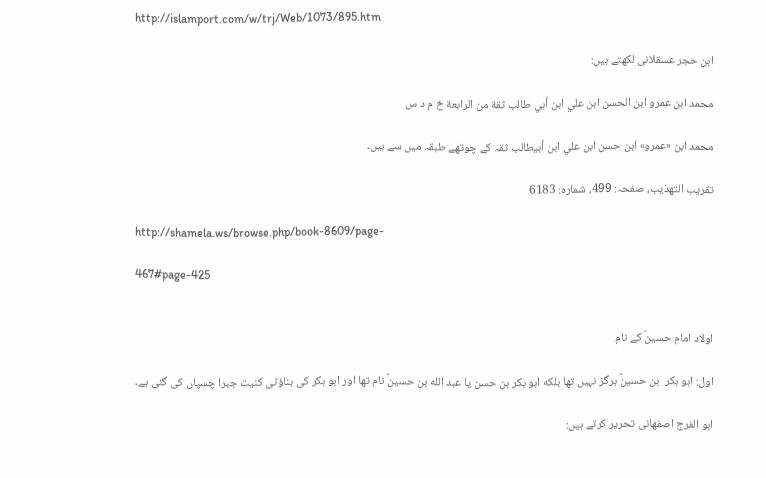http://islamport.com/w/trj/Web/1073/895.htm

ابن حجر عسقلانی لکھتے ہیں:

محمد ابن عمرو ابن الحسن ابن علي ابن أبي طالب ثقة من الرابعة خ م د س

محمد ابن «عمرو» ابن حسن ابن علي ابن أبيطالب ثقہ کے چوتھے طبقہ میں سے ہیں۔

تقریب التهذیب، صفحہ: 499، شمارہ: 6183

http://shamela.ws/browse.php/book-8609/page-

467#page-425


اولاد امام حسينؑ كے نام

اول: ابو بکر  بن حسینؑ ہرگز نہیں تھا بلکه ابو بکر بن حسن یا عبد الله بن حسینؑ نام تھا اور ابو بکر کی بناؤٹی کنیت جبرا چسپاں کی گئی ہے۔

ابو الفرج اصفهانی تحریر کرتے ہیں: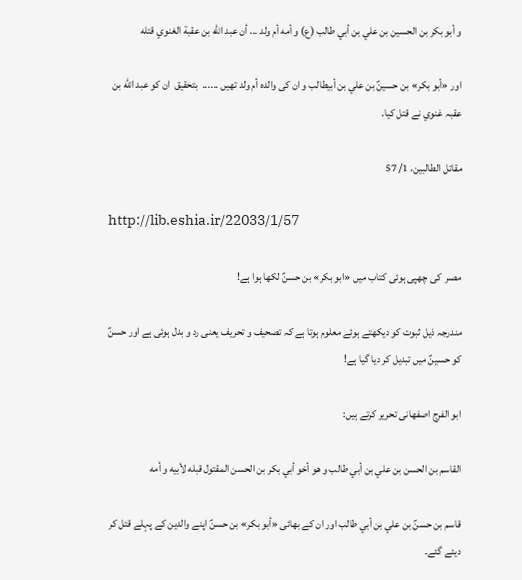و أبو بكر بن الحسين بن علي بن أبي طالب (ع) و أمه أم ولد ... أن عبد الله بن عقبة الغنوي قتله

اور «أبو بكر» بن حسينؑ بن علي بن أبيطالب و ان کی والدہ أم ولد تھیں ......  بتحقیق  ان کو عبد الله بن عقبہ غنوي نے قتل کیا.

مقاتل الطالبین، 1/ 57

http://lib.eshia.ir/22033/1/57

مصر  کی چھپی ہوئی کتاب میں «ابو بکر» بن حسنؑ لکھا ہوا ہے!

مندرجہ ذیل ثبوت کو دیکھتے ہوئے معلوم ہوتا ہے کہ تصحیف و تحریف یعنی رد و بدل ہوئی ہے اور حسنؑ کو حسینؑ میں تبدیل کر دیا گیا ہے!

ابو الفرج اصفهانی تحریر کرتے ہیں:

القاسم بن الحسن بن علي بن أبي طالب و هو أخو أبي بكر بن الحسن المقتول قبله لأبيه و أمه

قاسم بن حسنؑ بن علي بن أبي طالب اور ان کے بھائی «أبو بكر» بن حسنؑ اپنے والدین کے پہلے قتل کر دیئے گئے۔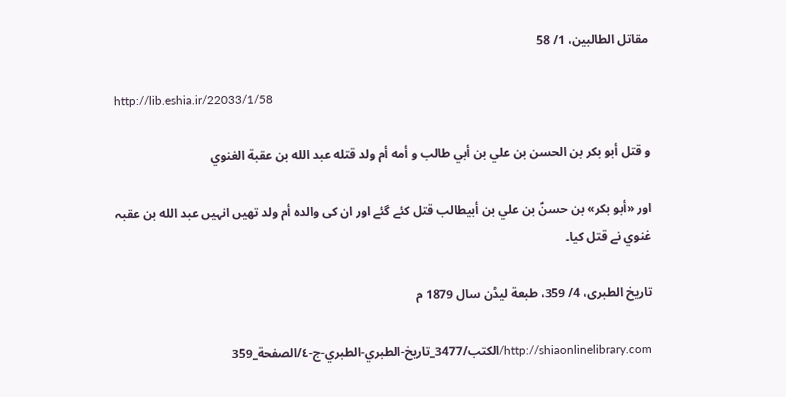مقاتل الطالبین، 1/ 58

http://lib.eshia.ir/22033/1/58

و قتل أبو بكر بن الحسن بن علي بن أبي طالب و أمه أم ولد قتله عبد الله بن عقبة الغنوي

اور «أبو بكر» بن حسنؑ بن علي بن أبيطالب قتل کئے گئے اور ان کی والدہ أم ولد تھیں انہیں عبد الله بن عقبہ غنوي نے قتل کیا۔

تاریخ الطبری، 4/ 359، طبعة لیڈن سال 1879 م

http://shiaonlinelibrary.com/الكتب/3477_تاريخ-الطبري-الطبري-ج-٤/الصفحة_359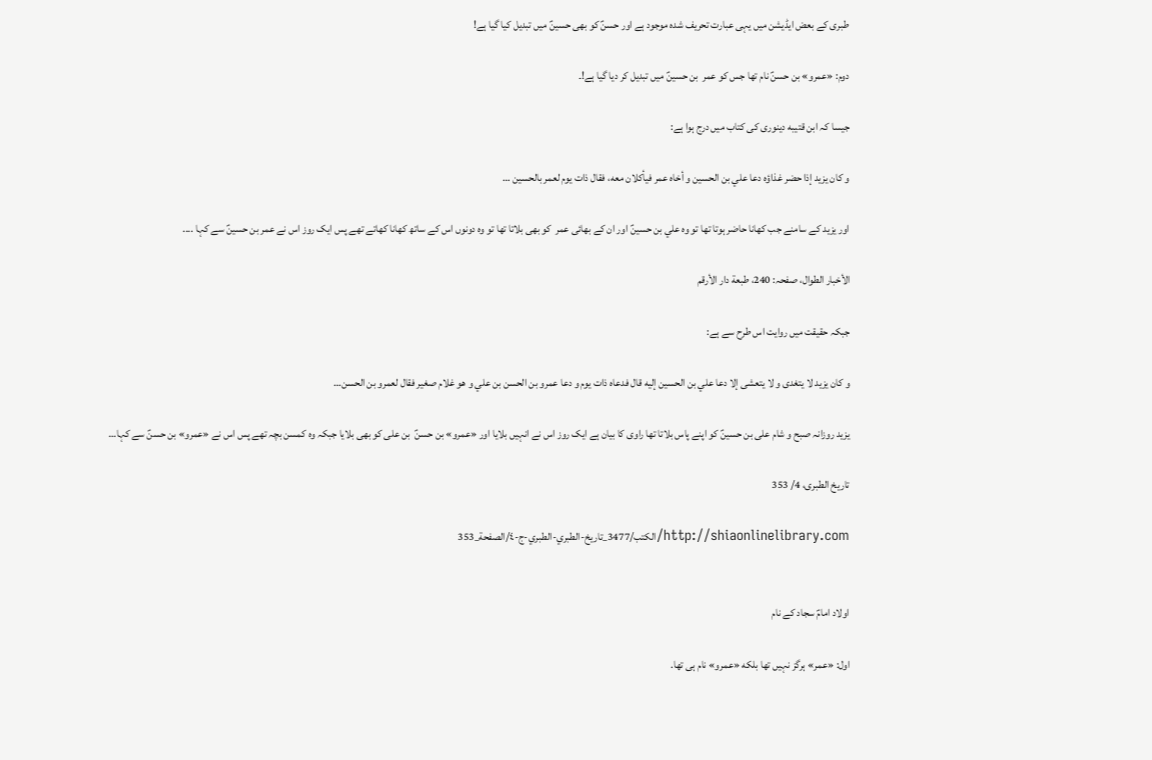طبری کے بعض ایڈیشن میں یہی عبارت تحریف شدہ موجود ہے اور حسنؑ کو بھی حسینؑ میں تبدیل کیا گیا ہے!

دوم: «عمرو» بن حسنؑ نام تھا جس کو عمر  بن حسینؑ میں تبدیل کر دیا گیا ہے!۔

جیسا کہ ابن قتیبه دینوری کی کتاب میں درج ہوا ہے:

و كان يزيد إذا حضر غذاؤه دعا علي بن الحسين و أخاه عمر فيأكلان معه، فقال ذات يوم لعمر بالحسين …

اور يزيد کے سامنے جب کھانا حاضر ہوتا تھا تو وہ علي بن حسينؑ اور ان کے بھائی عمر  کو بھی بلاتا تھا تو وہ دونوں اس کے ساتھ کھانا کھاتے تھے پس ایک روز اس نے عمر بن حسینؑ سے کہا ....

الأخبار الطوال، صفحہ: 240، طبعة دار الأرقم

جبکہ حقیقت میں روایت اس طرح سے ہے:

و كان يزيد لا يتغدى و لا يتعشى إلا دعا علي بن الحسين إليه قال فدعاه ذات يوم و دعا عمرو بن الحسن بن علي و هو غلام صغير فقال لعمرو بن الحسن…

یزید روزانہ صبح و شام علی بن حسینؑ کو اپنے پاس بلاتا تھا راوی کا بیان ہے ایک روز اس نے انہیں بلایا اور «عمرو» بن حسنؑ  بن علی کو بھی بلایا جبکہ وہ کمسن بچہ تھے پس اس نے «عمرو» بن حسنؑ سے کہا…

تاریخ الطبری، 4/ 353

http://shiaonlinelibrary.com/الكتب/3477_تاريخ-الطبري-الطبري-ج-٤/الصفحة_353


اولاد امامؑ سجاد کے نام

اول: «عمر» ہرگز نہیں تھا بلکه «عمرو» نام ہی تھا.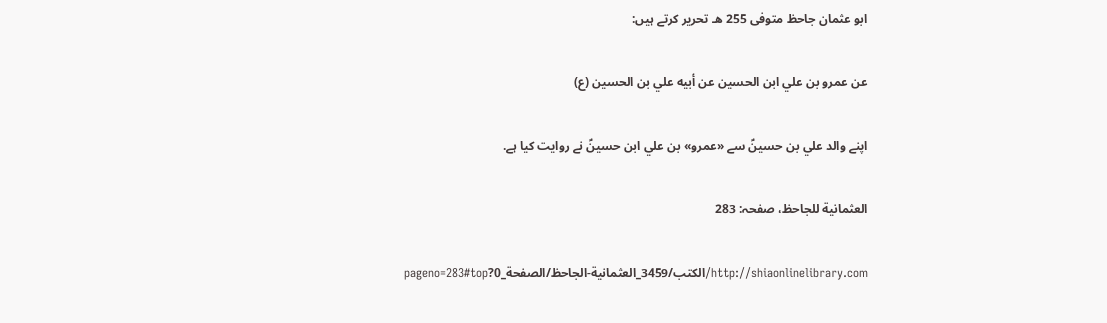ابو عثمان جاحظ متوفی 255 هـ تحریر کرتے ہیں:

عن عمرو بن علي ابن الحسين عن أبيه علي بن الحسين (ع)

اپنے والد علي بن حسينؑ سے «عمرو» بن علي ابن حسينؑ نے روایت کیا ہے.

العثمانية للجاحظ، صفحہ: 283

http://shiaonlinelibrary.com/الكتب/3459_العثمانية-الجاحظ/الصفحة_0?pageno=283#top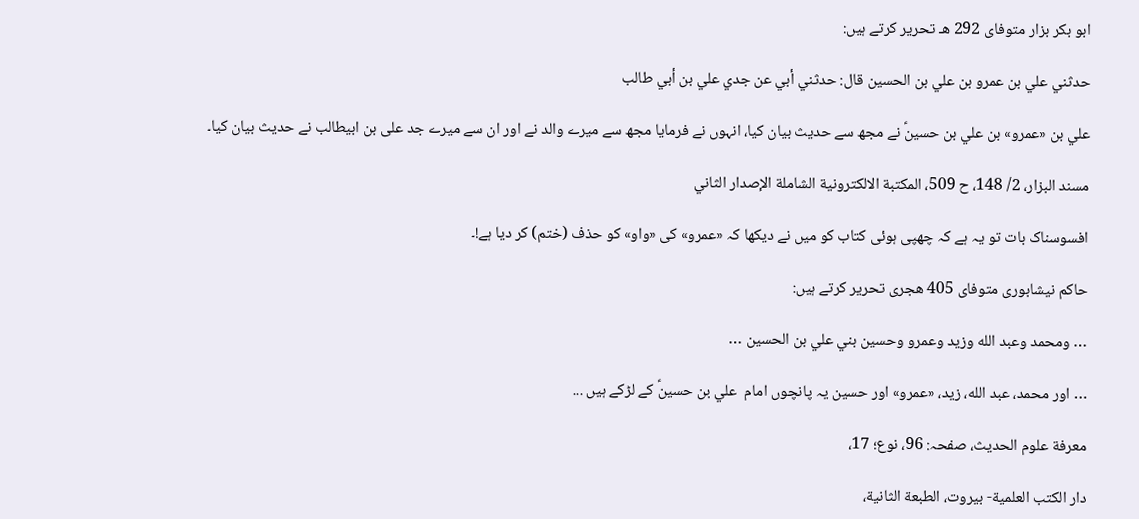ابو بکر بزار متوفای 292 هـ تحریر کرتے ہیں:

حدثني علي بن عمرو بن علي بن الحسين قال: حدثني أبي عن جدي علي بن أبي طالب

علي بن «عمرو» بن علي بن حسينؑ نے مجھ سے حدیث بیان کیا، انہوں نے فرمایا مجھ سے میرے والد نے اور ان سے میرے جد علی بن ابیطالب نے حدیث بیان کیا۔

مسند البزار، 2/ 148، ح 509، المكتبة الالكترونية الشاملة الإصدار الثاني

افسوسناک بات تو یہ ہے کہ چھپی ہوئی کتاب کو میں نے دیکھا کہ «عمرو» کی «واو» کو حذف (ختم) کر دیا ہے!۔

حاکم نیشابوری متوفای 405 هجری تحریر کرتے ہیں:

… ومحمد وعبد الله وزيد وعمرو وحسين بني علي بن الحسين …

… اور محمد، عبد الله، زيد، «عمرو» اور حسين یہ پانچوں امام  علي بن حسينؑ کے لڑکے ہیں ...

معرفة علوم الحدیث، صفحہ: 96، نوع؛ 17،

دار الكتب العلمية- بيروت، الطبعة الثانية،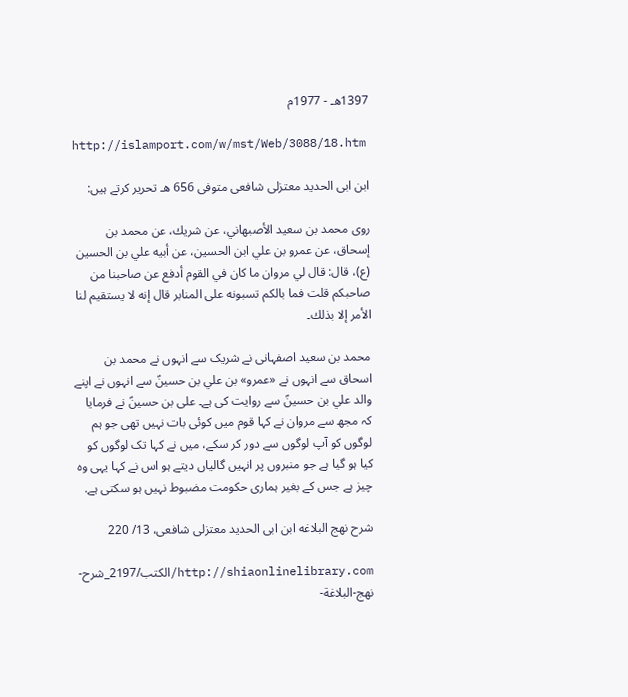1397هـ - 1977م

http://islamport.com/w/mst/Web/3088/18.htm

ابن ابی الحدید معتزلی شافعی متوفی 656 هـ تحریر کرتے ہیں:

روى محمد بن سعيد الأصبهاني، عن شريك، عن محمد بن إسحاق، عن عمرو بن علي ابن الحسين، عن أبيه علي بن الحسين (ع)، قال: قال لي مروان ما كان في القوم أدفع عن صاحبنا من صاحبكم قلت فما بالكم تسبونه على المنابر قال إنه لا يستقيم لنا الأمر إلا بذلك۔

محمد بن سعید اصفہانی نے شریک سے انہوں نے محمد بن اسحاق سے انہوں نے «عمرو» بن علي بن حسينؑ سے انہوں نے اپنے والد علي بن حسينؑ سے روایت کی ہے۔ علی بن حسینؑ نے فرمایا کہ مجھ سے مروان نے کہا قوم میں کوئی بات نہیں تھی جو ہم لوگوں کو آپ لوگوں سے دور کر سکے، میں نے کہا تک لوگوں کو کیا ہو گیا ہے جو منبروں پر انہیں گالیاں دیتے ہو اس نے کہا یہی وہ چیز ہے جس کے بغیر ہماری حکومت مضبوط نہیں ہو سکتی ہے.

شرح نهج البلاغه ابن ابی الحدید معتزلی شافعی، 13/ 220

http://shiaonlinelibrary.com/الكتب/2197_شرح-نهج-البلاغة-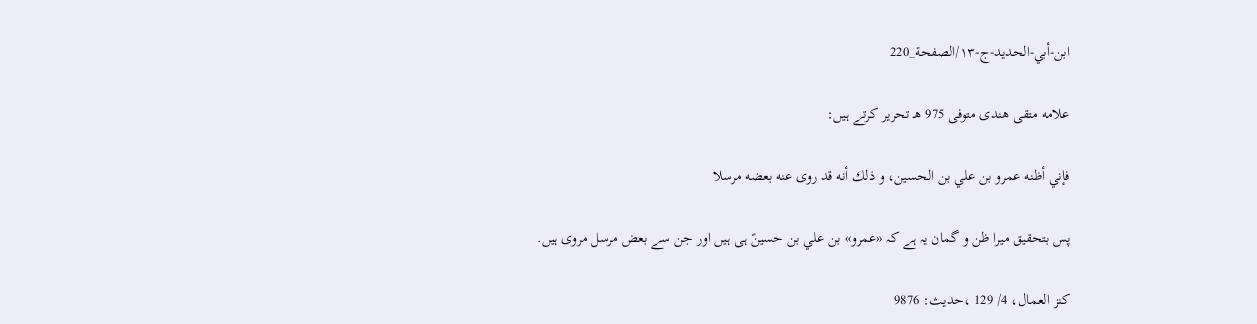ابن-أبي-الحديد-ج-١٣/الصفحة_220

علامه متقی هندی متوفی 975 هـ تحریر کرتے ہیں:

فإني أظنه عمرو بن علي بن الحسين، و ذلك أنه قد روى عنه بعضه مرسلا

پس بتحقیق میرا ظن و گمان یہ ہے کہ «عمرو» بن علي بن حسينؑ ہی ہیں اور جن سے بعض مرسل مروی ہیں.

کنز العمال، 4/ 129 ،حدیث: 9876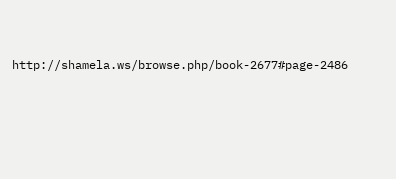http://shamela.ws/browse.php/book-2677#page-2486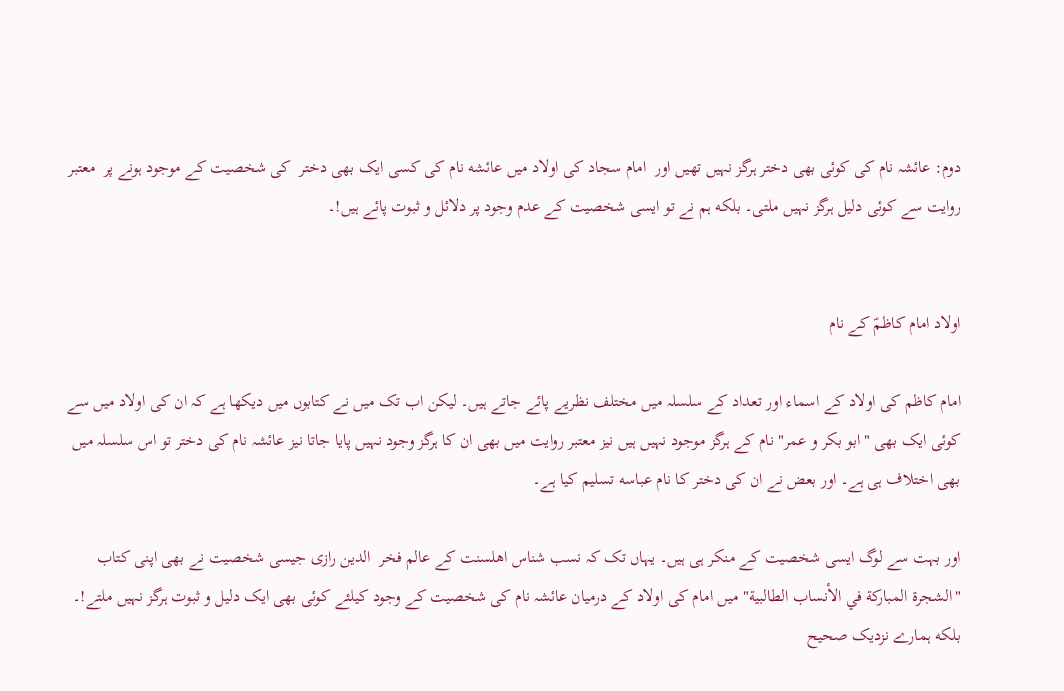دوم: عائشہ نام کی کوئی بھی دختر ہرگز نہیں تھیں اور  امام سجاد کی اولاد میں عائشه نام کی کسی ایک بھی دختر  کی شخصیت کے موجود ہونے پر  معتبر روایت سے کوئی دلیل ہرگز نہیں ملتی۔ بلکه ہم نے تو ایسی شخصیت کے عدم وجود پر دلائل و ثبوت پائے ہیں!۔


اولاد امام کاظمؑ کے نام

امام کاظم کی اولاد کے اسماء اور تعداد کے سلسلہ میں مختلف نظریے پائے جاتے ہیں۔ لیکن اب تک میں نے کتابوں میں دیکھا ہے کہ ان کی اولاد میں سے کوئی ایک بھی "ابو بکر و عمر" نام کے ہرگز موجود نہیں ہیں نیز معتبر روایت میں بھی ان کا ہرگز وجود نہیں پایا جاتا نیز عائشہ نام کی دختر تو اس سلسلہ میں بھی اختلاف ہی ہے۔ اور بعض نے ان کی دختر کا نام عباسه تسلیم کیا ہے۔

اور بہت سے لوگ ایسی شخصیت کے منکر ہی ہیں۔ یہاں تک کہ نسب شناس اهلسنت کے عالم فخر  الدین رازی جیسی شخصیت نے بھی اپنی کتاب "الشجرة المبارکة في الأنساب الطالبية" میں امام کی اولاد کے درمیان عائشہ نام کی شخصیت کے وجود کیلئے کوئی بھی ایک دلیل و ثبوت ہرگز نہیں ملتے!۔ بلکه ہمارے نزدیک صحیح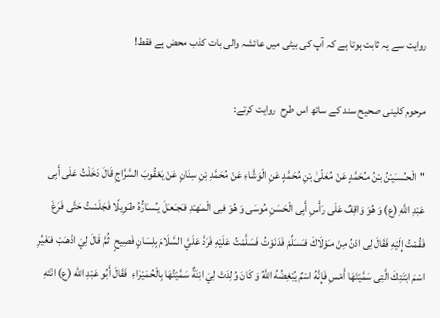روایت سے یہ ثابت ہوتا ہے کہ آپ کی بیٹی میں عائشہ والی بات کذب محض ہے فقط!

مرحوم کلینی صحیح سند کے ساتھ اس طرح  روایت کرتے:

"الْحـُسـَيـْنُ بـْنُ مـُحَمَّدٍ عَنْ مُعَلّىٰ بْنِ مُحَمَّدٍ عَنِ الْوَشَّاءِ عَنْ مُحَمَّدِ بْنِ سِنَانٍ عَنْ يَعْقُوبَ السَّرَّاجِ قَالَ دَخَلْتُ عَلَى أَبِى عَبْدِ اللَّهِ (ع) وَ هُوَ وَاقِفٌ عَلَى رَأْسِ أَبِى الْحَسَنِ مُوسَى وَ هُوَ فـِى الْمـَهـْدِ فـَجـَعـَلَ يـُسـَارُّهُ طـَوِيلًا فَجَلَسْتُ حَتَّى فَرَغَ فَقُمْتُ إِلَيْهِ فَقَالَ لِى ادْنُ مِنْ مـَوْلَاكَ فـَسـَلِّمْ فَدَنَوْتُ فَسَلَّمْتُ عَلَيْهِ فَرَدَّ عَلَيَّ السَّلَامَ بِلِسَانٍ فَصِيحٍ  ثُمَّ قَالَ لِيَ اذْهـَبْ فـَغَيِّرِ اسْمَ ابْنَتِكَ الَّتِى سَمَّيْتَهَا أَمْسِ فَإِنَّهُ اسْمٌ يُبْغِضُهُ اللَّهُ وَ كَانَ وُلِدَتْ لِيَ ابْنَةٌ سَمَّيْتُهَا بِالْحُمَيْرَاءِ  فَقَالَ أَبُو عَبْدِ الله (ع) انْتَهِ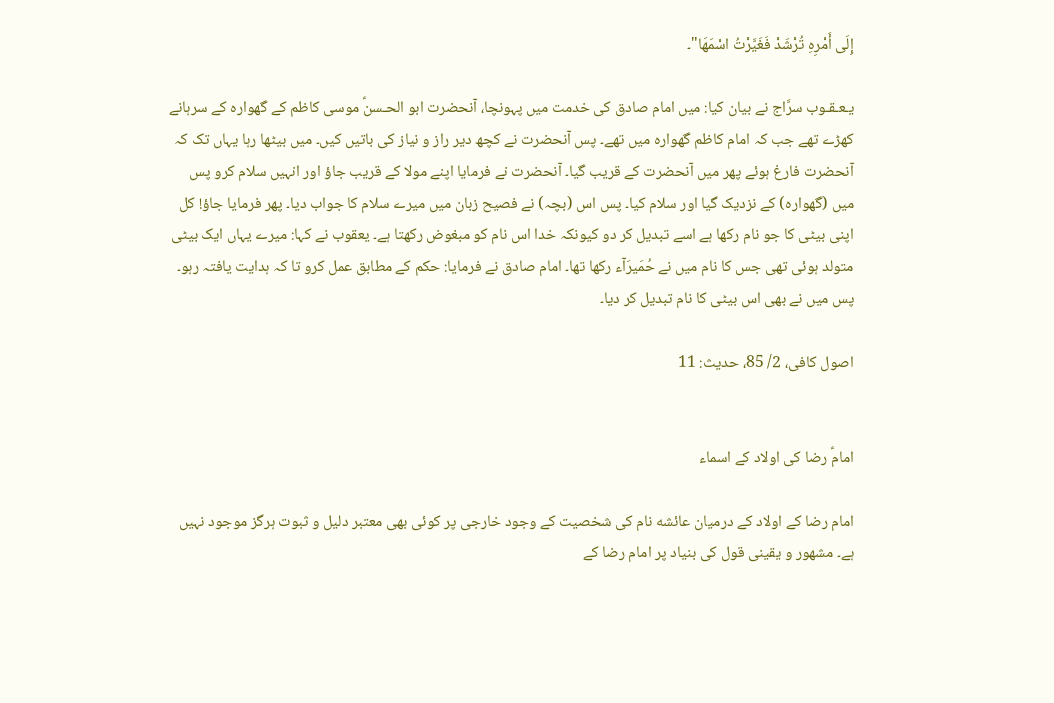إِلَى أَمْرِهِ تُرْشَدْ فَغَيَّرْتُ اسْمَهَا"۔

يـعـقـوب سرَّاج نے بیان کیا: میں امام صادق کی خدمت میں پہونچا، آنحضرت ابو الحـسنؑ موسی کاظم کے گهواره کے سرہانے کھڑے تھے جب کہ امام کاظم گهواره میں تھے۔ پس آنحضرت نے کچھ دیر راز و نیاز کی باتیں کیں۔ میں بیٹھا رہا یہاں تک کہ آنحضرت فارغ ہوئے پھر میں آنحضرت کے قریب گیا۔ آنحضرت نے فرمایا اپنے مولا کے قریب جاؤ اور انہیں سلام کرو پس میں (گهواره) کے نزدیک گیا اور سلام كیا۔ پس اس (بچہ) نے فصیح زبان میں میرے سلام کا جواب دیا۔ پھر فرمایا جاؤ! کل اپنی بیٹی کا جو نام رکھا ہے اسے تبدیل کر دو کیونکہ خدا اس نام کو مبغوض رکھتا ہے۔ يعقوب نے کہا: میرے یہاں ایک بیٹی متولد ہوئی تھی جس کا نام میں نے حُمَيرَآء رکھا تھا۔ امام صادق نے فرمایا: حکم کے مطابق عمل کرو تا کہ ہدايت یافتہ رہو۔ پس میں نے بھی اس بیٹی کا نام تبدیل کر دیا۔

اصول كافى، 2/ 85، حدیث: 11


امامؑ رضا کی اولاد کے اسماء

امام رضا کے اولاد کے درمیان عائشه نام کی شخصیت کے وجود خارجی پر کوئی بھی معتبر دلیل و ثبوت ہرگز موجود نہیں ہے۔ مشهور و یقینی قول کی بنیاد پر امام رضا کے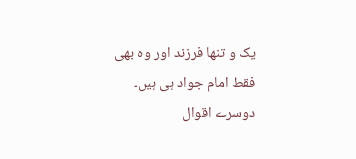یک و تنها فرزند اور وہ بھی فقط امام جواد ہی ہیں۔ دوسرے اقوال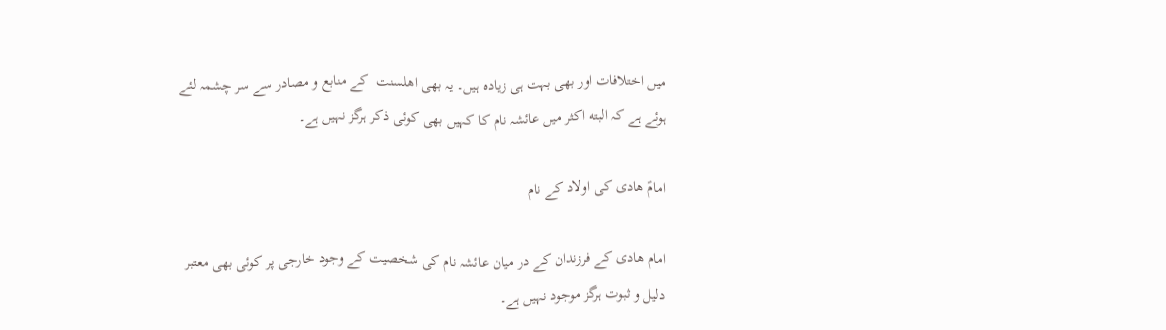میں اختلافات اور بھی بہت ہی زیادہ ہیں۔ یہ بھی اهلسنت  کے منابع و مصادر سے سر چشمہ لئے ہوئے ہے کہ البته اکثر میں عائشہ نام کا کہیں بھی کوئی ذکر ہرگز نہیں ہے۔

امامؑ هادی کی اولاد کے نام

امام هادی کے فرزندان کے در میان عائشہ نام کی شخصیت کے وجود خارجی پر کوئی بھی معتبر دلیل و ثبوت ہرگز موجود نہیں ہے۔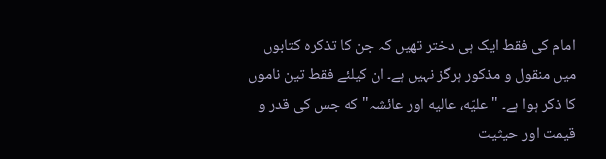امام کی فقط ایک ہی دختر تھیں کہ جن کا تذکرہ کتابوں میں منقول و مذکور ہرگز نہیں ہے۔ ان کیلئے فقط تین ناموں کا ذکر ہوا ہے۔ "علیّه، عاليه اور عائشہ" که جس کی قدر و قیمت اور حیثیت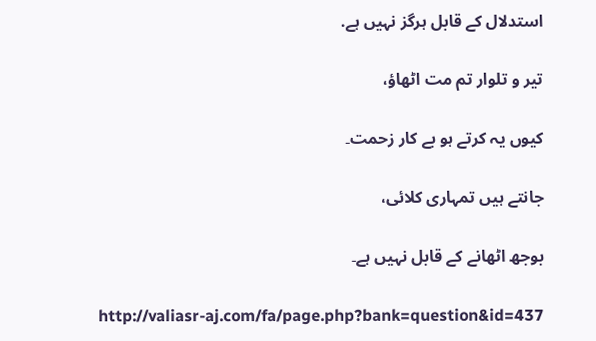استدلال کے قابل ہرگز نہیں ہے.

تیر و تلوار تم مت اٹھاؤ،

کیوں یہ کرتے ہو بے کار زحمت۔

جانتے ہیں تمہاری کلائی،

بوجھ اٹھانے کے قابل نہیں ہے۔

http://valiasr-aj.com/fa/page.php?bank=question&id=437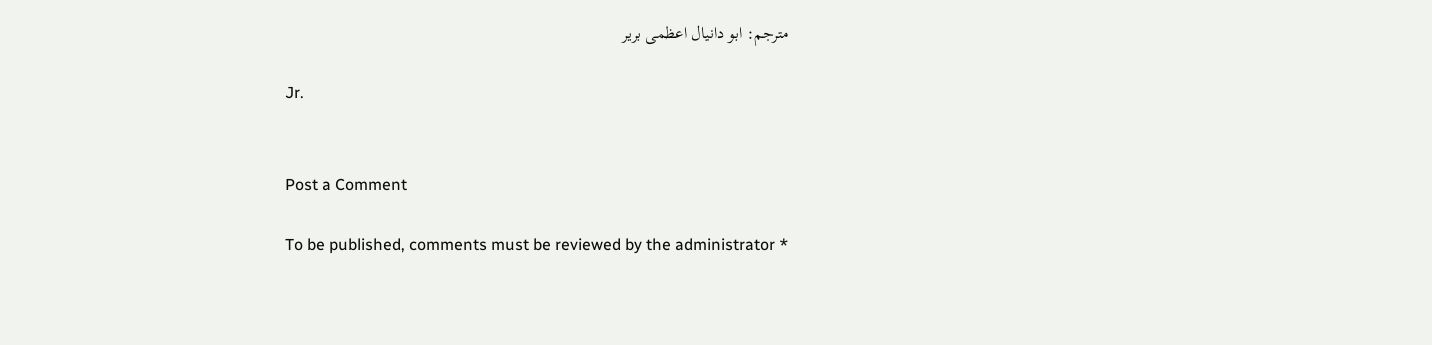مترجم: ابو دانیال اعظمی بریر

Jr.


Post a Comment

To be published, comments must be reviewed by the administrator *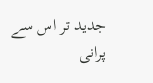جدید تر اس سے پرانی